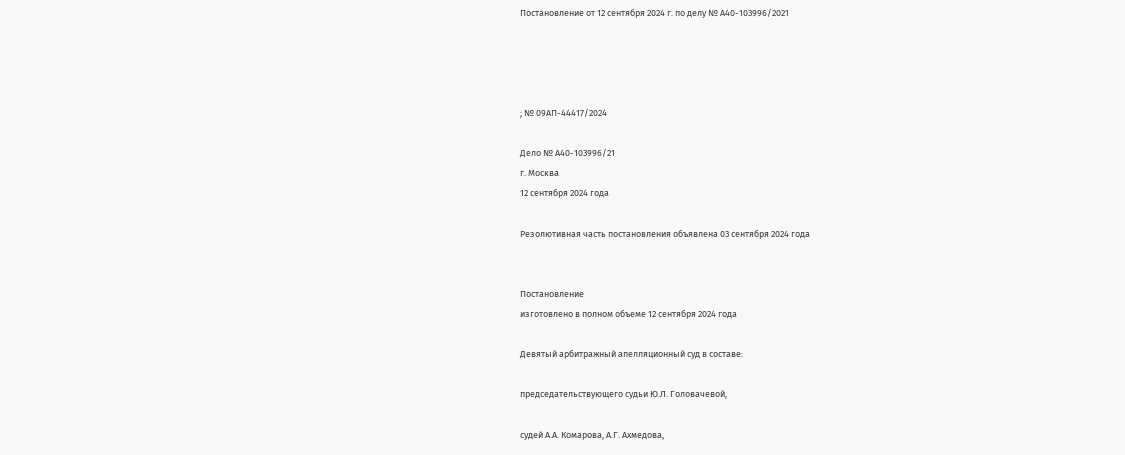Постановление от 12 сентября 2024 г. по делу № А40-103996/2021




; № 09АП-44417/2024

Дело № А40-103996/21
г. Москва
12 сентября 2024 года

Резолютивная часть постановления объявлена 03 сентября 2024 года


Постановление
изготовлено в полном объеме 12 сентября 2024 года

Девятый арбитражный апелляционный суд в составе:

председательствующего судьи Ю.Л. Головачевой,

судей А.А. Комарова, А.Г. Ахмедова,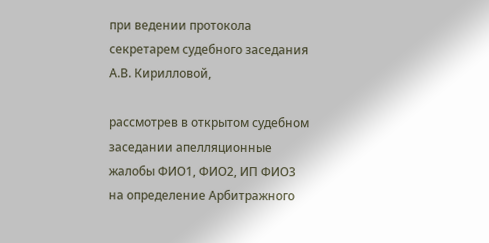при ведении протокола секретарем судебного заседания А.В. Кирилловой,

рассмотрев в открытом судебном заседании апелляционные жалобы ФИО1, ФИО2, ИП ФИО3 на определение Арбитражного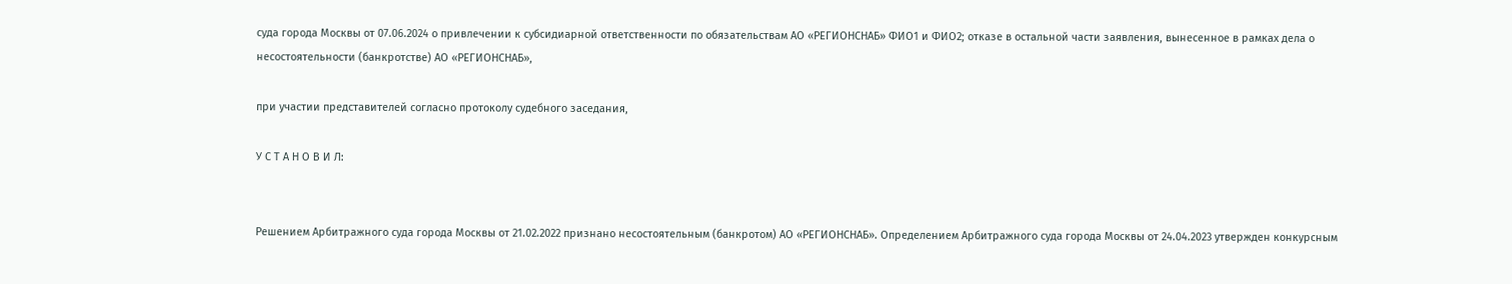суда города Москвы от 07.06.2024 о привлечении к субсидиарной ответственности по обязательствам АО «РЕГИОНСНАБ» ФИО1 и ФИО2; отказе в остальной части заявления, вынесенное в рамках дела о несостоятельности (банкротстве) АО «РЕГИОНСНАБ»,

при участии представителей согласно протоколу судебного заседания,

У С Т А Н О В И Л:


Решением Арбитражного суда города Москвы от 21.02.2022 признано несостоятельным (банкротом) АО «РЕГИОНСНАБ». Определением Арбитражного суда города Москвы от 24.04.2023 утвержден конкурсным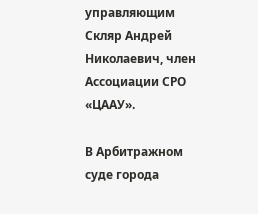управляющим Скляр Андрей Николаевич, член Ассоциации СРО «ЦААУ».

В Арбитражном суде города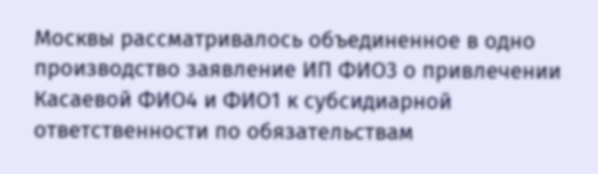Москвы рассматривалось объединенное в одно производство заявление ИП ФИО3 о привлечении Касаевой ФИО4 и ФИО1 к субсидиарной ответственности по обязательствам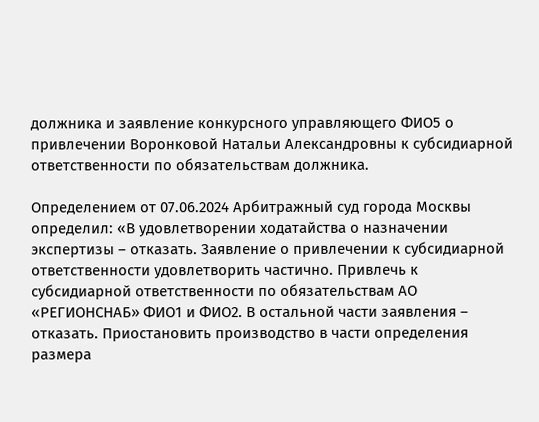должника и заявление конкурсного управляющего ФИО5 о привлечении Воронковой Натальи Александровны к субсидиарной ответственности по обязательствам должника.

Определением от 07.06.2024 Арбитражный суд города Москвы определил: «В удовлетворении ходатайства о назначении экспертизы – отказать. Заявление о привлечении к субсидиарной ответственности удовлетворить частично. Привлечь к субсидиарной ответственности по обязательствам АО «РЕГИОНСНАБ» ФИО1 и ФИО2. В остальной части заявления – отказать. Приостановить производство в части определения размера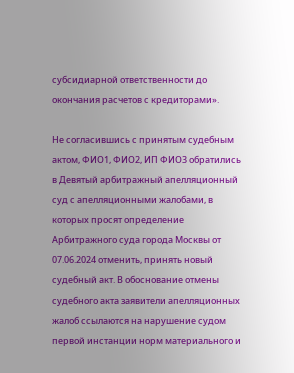субсидиарной ответственности до окончания расчетов с кредиторами».

Не согласившись с принятым судебным актом, ФИО1, ФИО2, ИП ФИО3 обратились в Девятый арбитражный апелляционный суд с апелляционными жалобами, в которых просят определение Арбитражного суда города Москвы от 07.06.2024 отменить, принять новый судебный акт. В обоснование отмены судебного акта заявители апелляционных жалоб ссылаются на нарушение судом первой инстанции норм материального и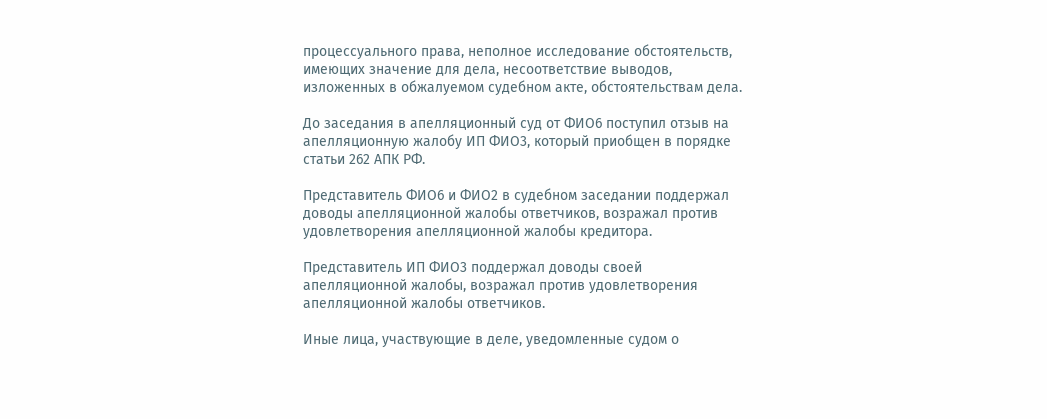процессуального права, неполное исследование обстоятельств, имеющих значение для дела, несоответствие выводов, изложенных в обжалуемом судебном акте, обстоятельствам дела.

До заседания в апелляционный суд от ФИО6 поступил отзыв на апелляционную жалобу ИП ФИО3, который приобщен в порядке статьи 262 АПК РФ.

Представитель ФИО6 и ФИО2 в судебном заседании поддержал доводы апелляционной жалобы ответчиков, возражал против удовлетворения апелляционной жалобы кредитора.

Представитель ИП ФИО3 поддержал доводы своей апелляционной жалобы, возражал против удовлетворения апелляционной жалобы ответчиков.

Иные лица, участвующие в деле, уведомленные судом о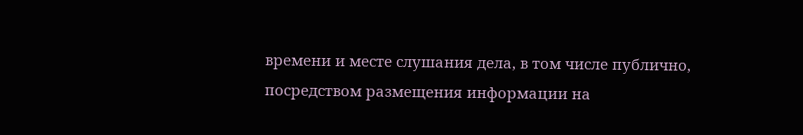времени и месте слушания дела, в том числе публично, посредством размещения информации на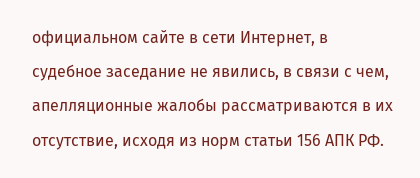официальном сайте в сети Интернет, в судебное заседание не явились, в связи с чем, апелляционные жалобы рассматриваются в их отсутствие, исходя из норм статьи 156 АПК РФ.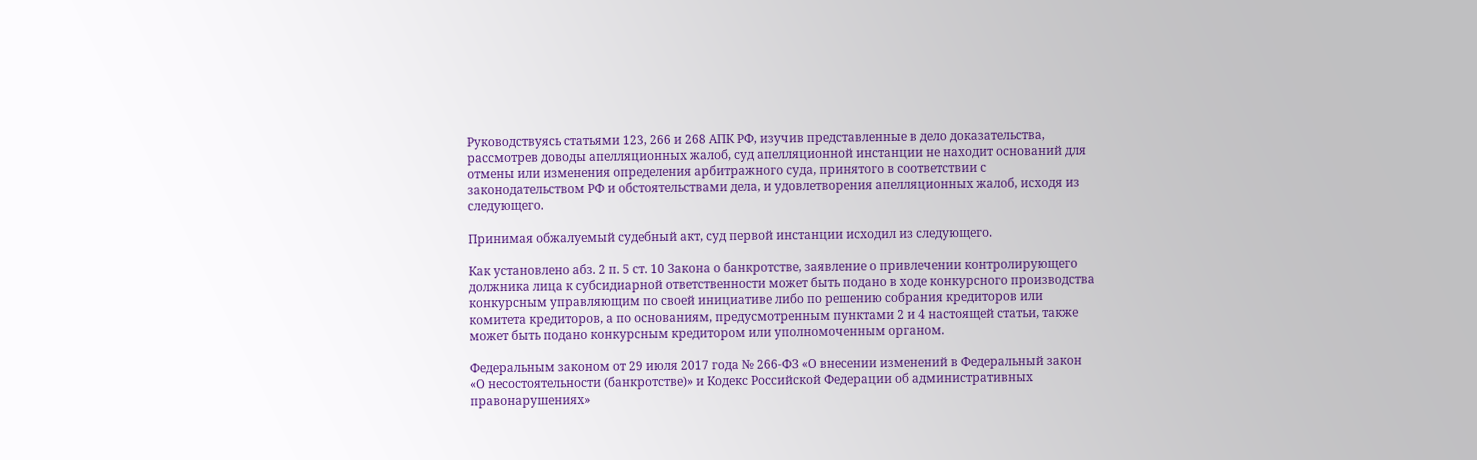Руководствуясь статьями 123, 266 и 268 АПК РФ, изучив представленные в дело доказательства, рассмотрев доводы апелляционных жалоб, суд апелляционной инстанции не находит оснований для отмены или изменения определения арбитражного суда, принятого в соответствии с законодательством РФ и обстоятельствами дела, и удовлетворения апелляционных жалоб, исходя из следующего.

Принимая обжалуемый судебный акт, суд первой инстанции исходил из следующего.

Как установлено абз. 2 п. 5 ст. 10 Закона о банкротстве, заявление о привлечении контролирующего должника лица к субсидиарной ответственности может быть подано в ходе конкурсного производства конкурсным управляющим по своей инициативе либо по решению собрания кредиторов или комитета кредиторов, а по основаниям, предусмотренным пунктами 2 и 4 настоящей статьи, также может быть подано конкурсным кредитором или уполномоченным органом.

Федеральным законом от 29 июля 2017 года № 266-ФЗ «О внесении изменений в Федеральный закон «О несостоятельности (банкротстве)» и Кодекс Российской Федерации об административных правонарушениях»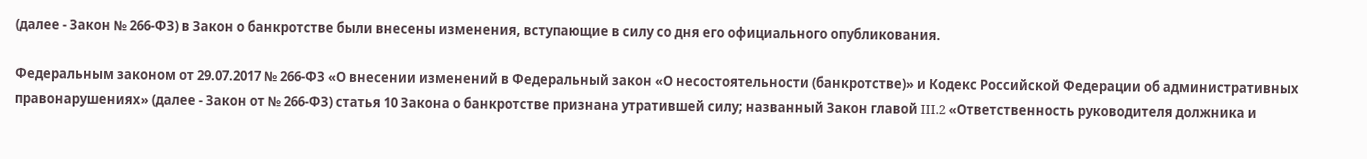(далее - Закон № 266-ФЗ) в Закон о банкротстве были внесены изменения, вступающие в силу со дня его официального опубликования.

Федеральным законом от 29.07.2017 № 266-ФЗ «О внесении изменений в Федеральный закон «О несостоятельности (банкротстве)» и Кодекс Российской Федерации об административных правонарушениях» (далее - Закон от № 266-ФЗ) статья 10 Закона о банкротстве признана утратившей силу; названный Закон главой III.2 «Ответственность руководителя должника и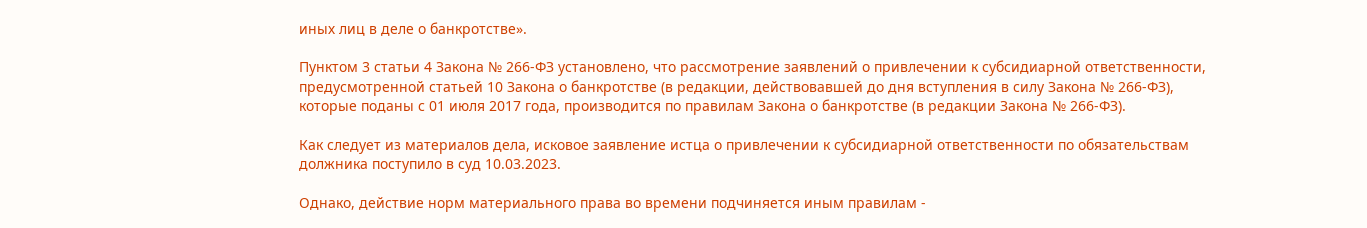иных лиц в деле о банкротстве».

Пунктом 3 статьи 4 Закона № 266-ФЗ установлено, что рассмотрение заявлений о привлечении к субсидиарной ответственности, предусмотренной статьей 10 Закона о банкротстве (в редакции, действовавшей до дня вступления в силу Закона № 266-ФЗ), которые поданы с 01 июля 2017 года, производится по правилам Закона о банкротстве (в редакции Закона № 266-ФЗ).

Как следует из материалов дела, исковое заявление истца о привлечении к субсидиарной ответственности по обязательствам должника поступило в суд 10.03.2023.

Однако, действие норм материального права во времени подчиняется иным правилам -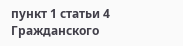пункт 1 статьи 4 Гражданского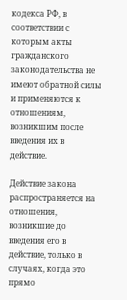кодекса РФ, в соответствии с которым акты гражданского законодательства не имеют обратной силы и применяются к отношениям, возникшим после введения их в действие.

Действие закона распространяется на отношения, возникшие до введения его в действие, только в случаях, когда это прямо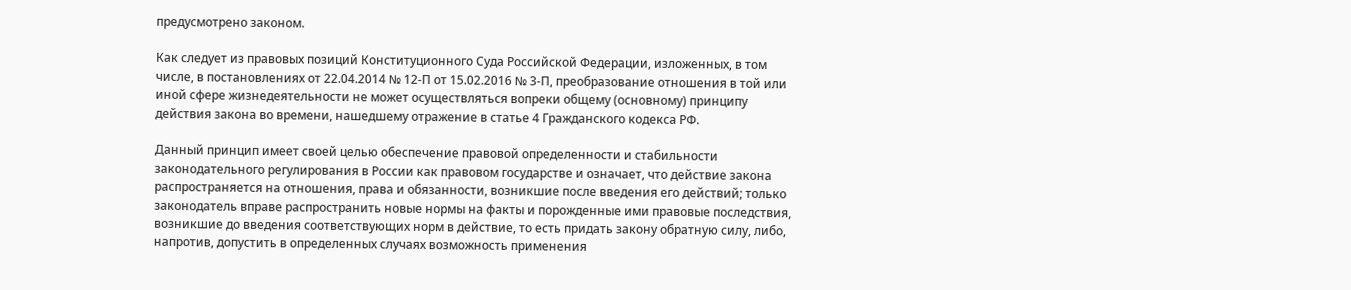предусмотрено законом.

Как следует из правовых позиций Конституционного Суда Российской Федерации, изложенных, в том числе, в постановлениях от 22.04.2014 № 12-П от 15.02.2016 № 3-П, преобразование отношения в той или иной сфере жизнедеятельности не может осуществляться вопреки общему (основному) принципу действия закона во времени, нашедшему отражение в статье 4 Гражданского кодекса РФ.

Данный принцип имеет своей целью обеспечение правовой определенности и стабильности законодательного регулирования в России как правовом государстве и означает, что действие закона распространяется на отношения, права и обязанности, возникшие после введения его действий; только законодатель вправе распространить новые нормы на факты и порожденные ими правовые последствия, возникшие до введения соответствующих норм в действие, то есть придать закону обратную силу, либо, напротив, допустить в определенных случаях возможность применения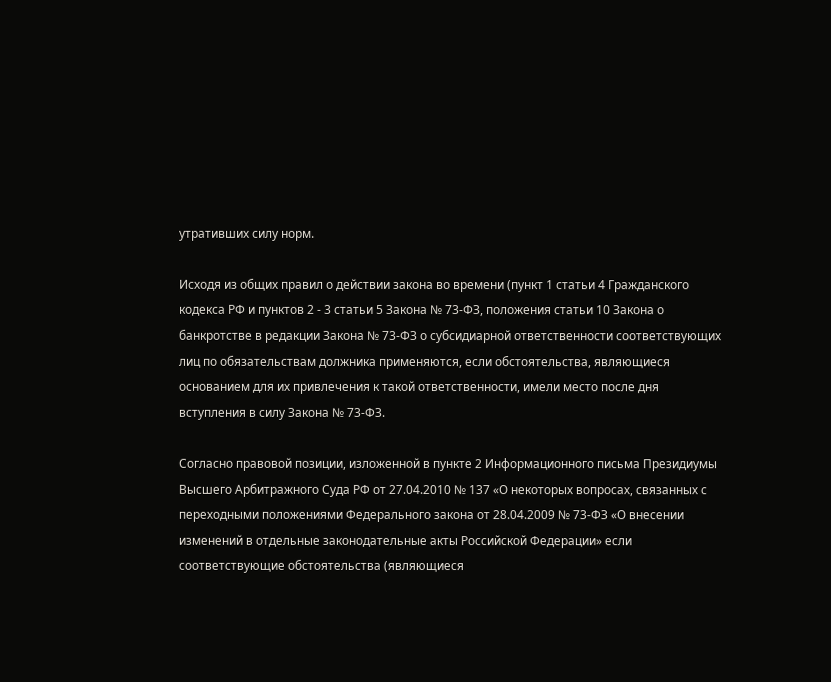утративших силу норм.

Исходя из общих правил о действии закона во времени (пункт 1 статьи 4 Гражданского кодекса РФ и пунктов 2 - 3 статьи 5 Закона № 73-ФЗ, положения статьи 10 Закона о банкротстве в редакции Закона № 73-ФЗ о субсидиарной ответственности соответствующих лиц по обязательствам должника применяются, если обстоятельства, являющиеся основанием для их привлечения к такой ответственности, имели место после дня вступления в силу Закона № 73-ФЗ.

Согласно правовой позиции, изложенной в пункте 2 Информационного письма Президиумы Высшего Арбитражного Суда РФ от 27.04.2010 № 137 «О некоторых вопросах, связанных с переходными положениями Федерального закона от 28.04.2009 № 73-ФЗ «О внесении изменений в отдельные законодательные акты Российской Федерации» если соответствующие обстоятельства (являющиеся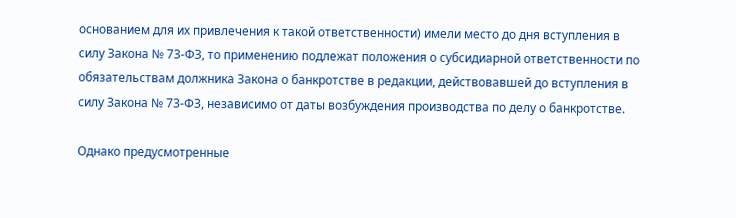основанием для их привлечения к такой ответственности) имели место до дня вступления в силу Закона № 73-ФЗ, то применению подлежат положения о субсидиарной ответственности по обязательствам должника Закона о банкротстве в редакции, действовавшей до вступления в силу Закона № 73-ФЗ, независимо от даты возбуждения производства по делу о банкротстве.

Однако предусмотренные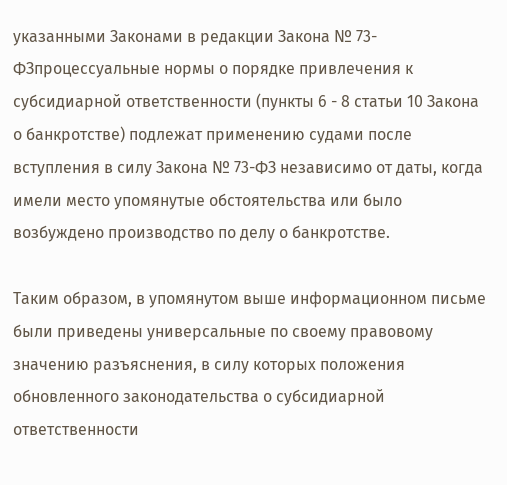указанными Законами в редакции Закона № 73-ФЗпроцессуальные нормы о порядке привлечения к субсидиарной ответственности (пункты 6 - 8 статьи 10 Закона о банкротстве) подлежат применению судами после вступления в силу Закона № 73-ФЗ независимо от даты, когда имели место упомянутые обстоятельства или было возбуждено производство по делу о банкротстве.

Таким образом, в упомянутом выше информационном письме были приведены универсальные по своему правовому значению разъяснения, в силу которых положения обновленного законодательства о субсидиарной ответственности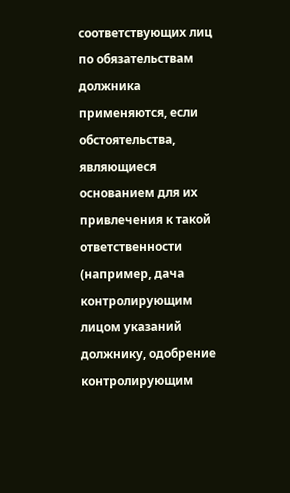соответствующих лиц по обязательствам должника применяются, если обстоятельства, являющиеся основанием для их привлечения к такой ответственности (например, дача контролирующим лицом указаний должнику, одобрение контролирующим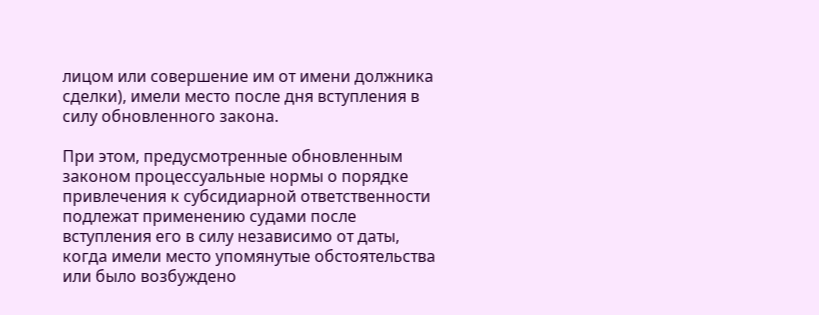лицом или совершение им от имени должника сделки), имели место после дня вступления в силу обновленного закона.

При этом, предусмотренные обновленным законом процессуальные нормы о порядке привлечения к субсидиарной ответственности подлежат применению судами после вступления его в силу независимо от даты, когда имели место упомянутые обстоятельства или было возбуждено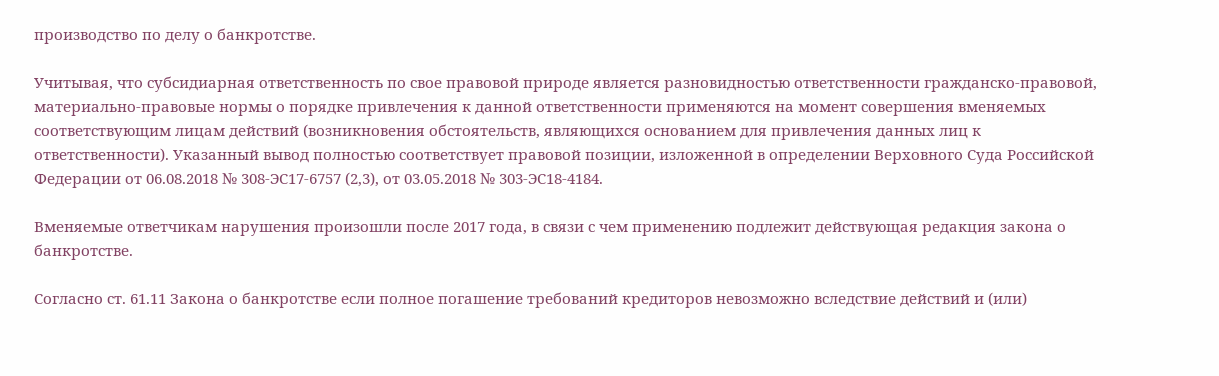производство по делу о банкротстве.

Учитывая, что субсидиарная ответственность по свое правовой природе является разновидностью ответственности гражданско-правовой, материально-правовые нормы о порядке привлечения к данной ответственности применяются на момент совершения вменяемых соответствующим лицам действий (возникновения обстоятельств, являющихся основанием для привлечения данных лиц к ответственности). Указанный вывод полностью соответствует правовой позиции, изложенной в определении Верховного Суда Российской Федерации от 06.08.2018 № 308-ЭС17-6757 (2,3), от 03.05.2018 № 303-ЭС18-4184.

Вменяемые ответчикам нарушения произошли после 2017 года, в связи с чем применению подлежит действующая редакция закона о банкротстве.

Согласно ст. 61.11 Закона о банкротстве если полное погашение требований кредиторов невозможно вследствие действий и (или)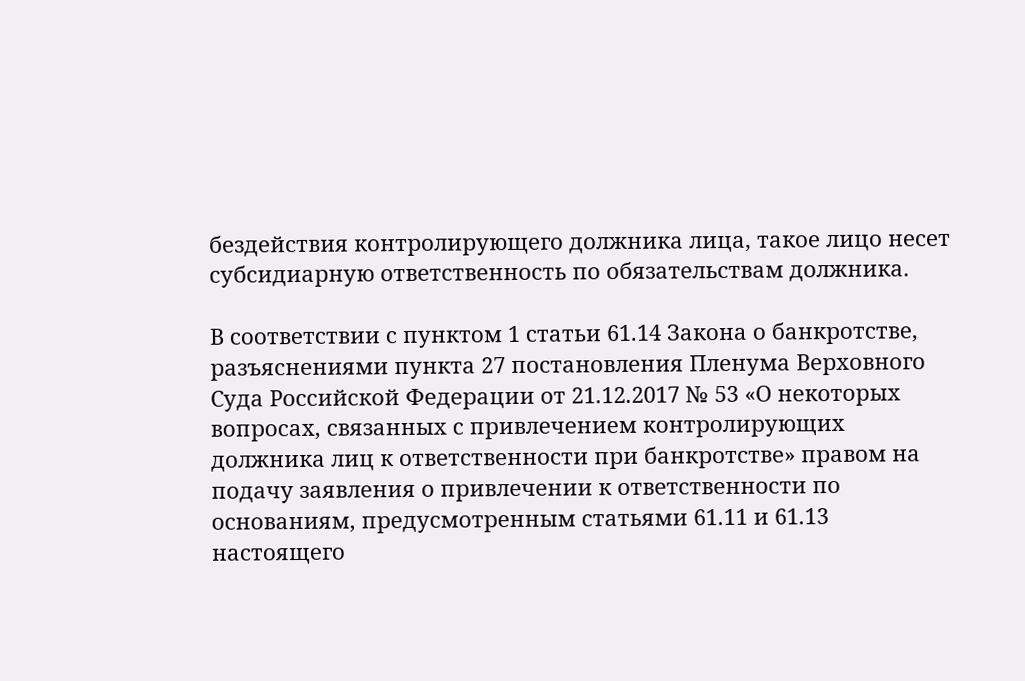бездействия контролирующего должника лица, такое лицо несет субсидиарную ответственность по обязательствам должника.

В соответствии с пунктом 1 статьи 61.14 Закона о банкротстве, разъяснениями пункта 27 постановления Пленума Верховного Суда Российской Федерации от 21.12.2017 № 53 «О некоторых вопросах, связанных с привлечением контролирующих должника лиц к ответственности при банкротстве» правом на подачу заявления о привлечении к ответственности по основаниям, предусмотренным статьями 61.11 и 61.13 настоящего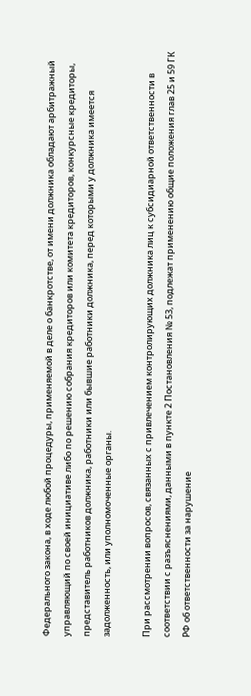Федерального закона, в ходе любой процедуры, применяемой в деле о банкротстве, от имени должника обладают арбитражный управляющий по своей инициативе либо по решению собрания кредиторов или комитета кредиторов, конкурсные кредиторы, представитель работников должника, работники или бывшие работники должника, перед которыми у должника имеется задолженность, или уполномоченные органы.

При рассмотрении вопросов, связанных с привлечением контролирующих должника лиц к субсидиарной ответственности в соответствии с разъяснениями, данными в пункте 2 Постановления № 53, подлежат применению общие положения глав 25 и 59 ГК РФ об ответственности за нарушение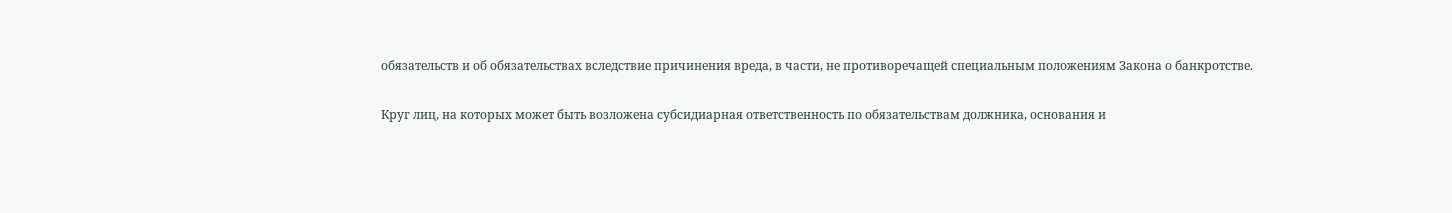обязательств и об обязательствах вследствие причинения вреда, в части, не противоречащей специальным положениям Закона о банкротстве.

Круг лиц, на которых может быть возложена субсидиарная ответственность по обязательствам должника, основания и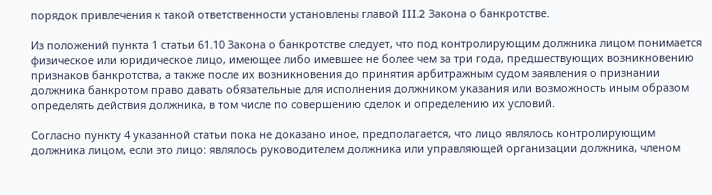порядок привлечения к такой ответственности установлены главой III.2 Закона о банкротстве.

Из положений пункта 1 статьи 61.10 Закона о банкротстве следует, что под контролирующим должника лицом понимается физическое или юридическое лицо, имеющее либо имевшее не более чем за три года, предшествующих возникновению признаков банкротства, а также после их возникновения до принятия арбитражным судом заявления о признании должника банкротом право давать обязательные для исполнения должником указания или возможность иным образом определять действия должника, в том числе по совершению сделок и определению их условий.

Согласно пункту 4 указанной статьи пока не доказано иное, предполагается, что лицо являлось контролирующим должника лицом, если это лицо: являлось руководителем должника или управляющей организации должника, членом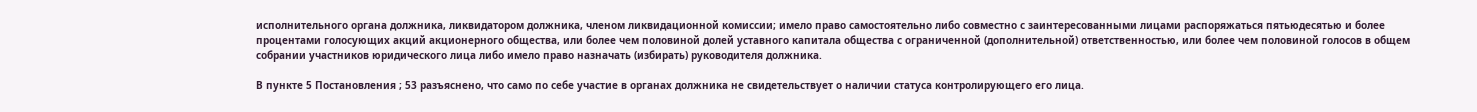исполнительного органа должника, ликвидатором должника, членом ликвидационной комиссии; имело право самостоятельно либо совместно с заинтересованными лицами распоряжаться пятьюдесятью и более процентами голосующих акций акционерного общества, или более чем половиной долей уставного капитала общества с ограниченной (дополнительной) ответственностью, или более чем половиной голосов в общем собрании участников юридического лица либо имело право назначать (избирать) руководителя должника.

В пункте 5 Постановления ; 53 разъяснено, что само по себе участие в органах должника не свидетельствует о наличии статуса контролирующего его лица.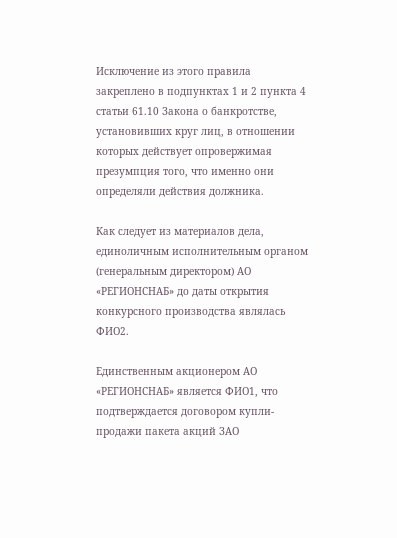Исключение из этого правила закреплено в подпунктах 1 и 2 пункта 4 статьи 61.10 Закона о банкротстве, установивших круг лиц, в отношении которых действует опровержимая презумпция того, что именно они определяли действия должника.

Как следует из материалов дела, единоличным исполнительным органом (генеральным директором) АО «РЕГИОНСНАБ» до даты открытия конкурсного производства являлась ФИО2.

Единственным акционером АО «РЕГИОНСНАБ» является ФИО1, что подтверждается договором купли-продажи пакета акций ЗАО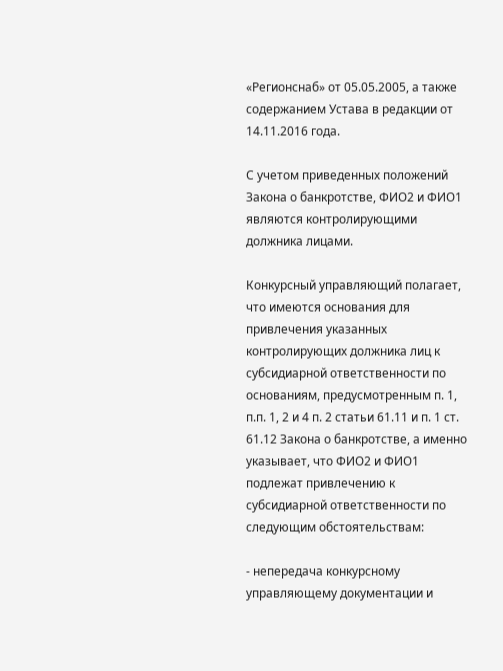«Регионснаб» от 05.05.2005, а также содержанием Устава в редакции от 14.11.2016 года.

С учетом приведенных положений Закона о банкротстве, ФИО2 и ФИО1 являются контролирующими должника лицами.

Конкурсный управляющий полагает, что имеются основания для привлечения указанных контролирующих должника лиц к субсидиарной ответственности по основаниям, предусмотренным п. 1, п.п. 1, 2 и 4 п. 2 статьи 61.11 и п. 1 ст. 61.12 Закона о банкротстве, а именно указывает, что ФИО2 и ФИО1 подлежат привлечению к субсидиарной ответственности по следующим обстоятельствам:

- непередача конкурсному управляющему документации и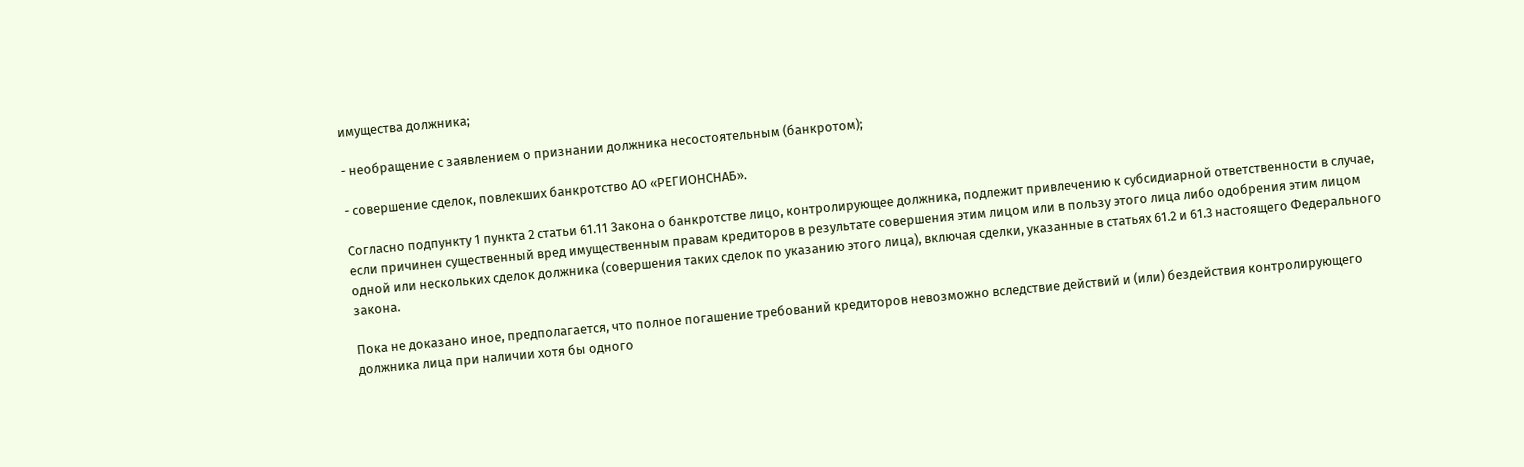имущества должника;

- необращение с заявлением о признании должника несостоятельным (банкротом);

- совершение сделок, повлекших банкротство АО «РЕГИОНСНАБ».

Согласно подпункту 1 пункта 2 статьи 61.11 Закона о банкротстве лицо, контролирующее должника, подлежит привлечению к субсидиарной ответственности в случае, если причинен существенный вред имущественным правам кредиторов в результате совершения этим лицом или в пользу этого лица либо одобрения этим лицом одной или нескольких сделок должника (совершения таких сделок по указанию этого лица), включая сделки, указанные в статьях 61.2 и 61.3 настоящего Федерального закона.

Пока не доказано иное, предполагается, что полное погашение требований кредиторов невозможно вследствие действий и (или) бездействия контролирующего должника лица при наличии хотя бы одного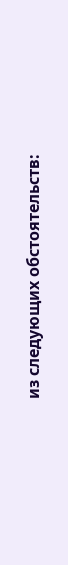из следующих обстоятельств: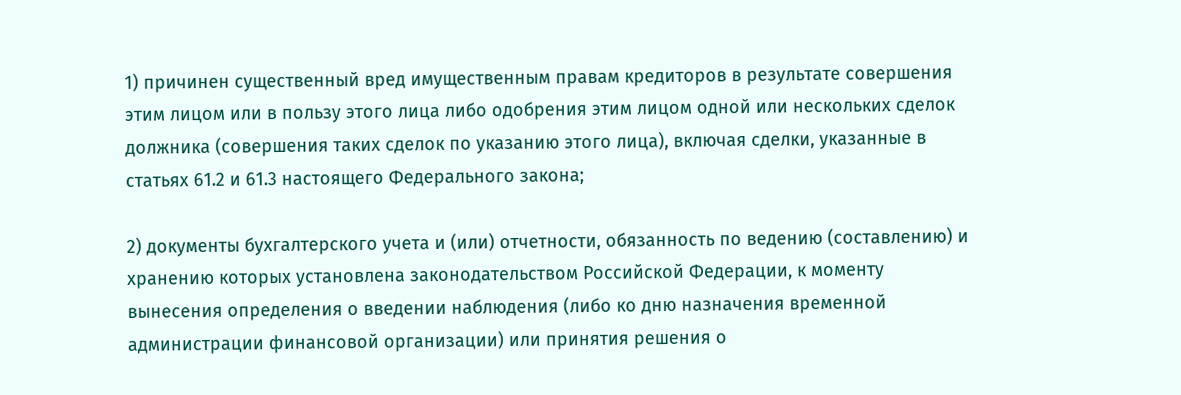1) причинен существенный вред имущественным правам кредиторов в результате совершения этим лицом или в пользу этого лица либо одобрения этим лицом одной или нескольких сделок должника (совершения таких сделок по указанию этого лица), включая сделки, указанные в статьях 61.2 и 61.3 настоящего Федерального закона;

2) документы бухгалтерского учета и (или) отчетности, обязанность по ведению (составлению) и хранению которых установлена законодательством Российской Федерации, к моменту вынесения определения о введении наблюдения (либо ко дню назначения временной администрации финансовой организации) или принятия решения о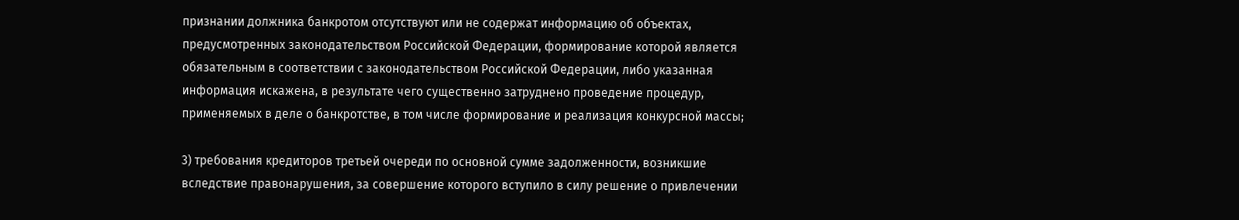признании должника банкротом отсутствуют или не содержат информацию об объектах, предусмотренных законодательством Российской Федерации, формирование которой является обязательным в соответствии с законодательством Российской Федерации, либо указанная информация искажена, в результате чего существенно затруднено проведение процедур, применяемых в деле о банкротстве, в том числе формирование и реализация конкурсной массы;

3) требования кредиторов третьей очереди по основной сумме задолженности, возникшие вследствие правонарушения, за совершение которого вступило в силу решение о привлечении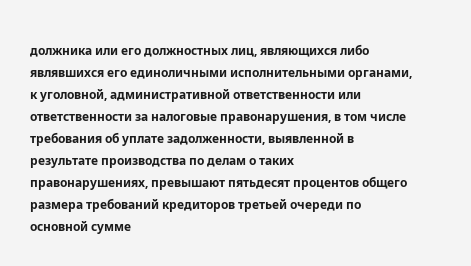должника или его должностных лиц, являющихся либо являвшихся его единоличными исполнительными органами, к уголовной, административной ответственности или ответственности за налоговые правонарушения, в том числе требования об уплате задолженности, выявленной в результате производства по делам о таких правонарушениях, превышают пятьдесят процентов общего размера требований кредиторов третьей очереди по основной сумме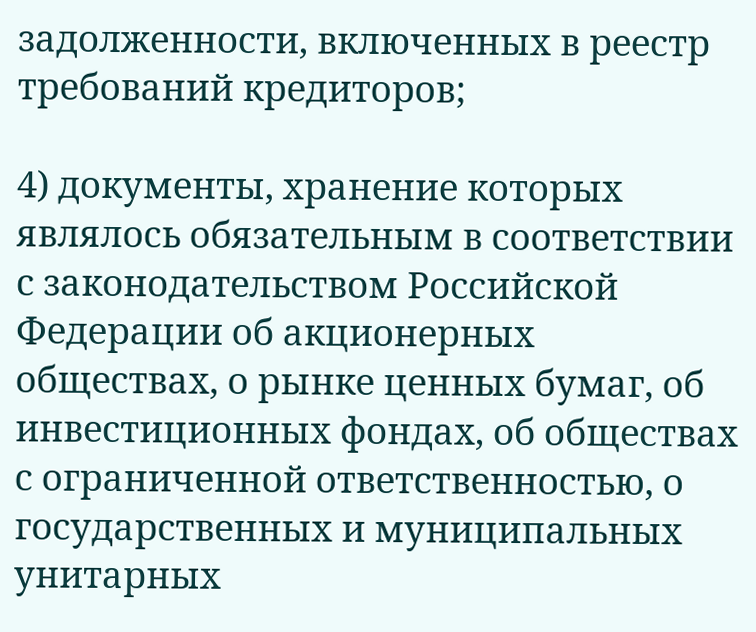задолженности, включенных в реестр требований кредиторов;

4) документы, хранение которых являлось обязательным в соответствии с законодательством Российской Федерации об акционерных обществах, о рынке ценных бумаг, об инвестиционных фондах, об обществах с ограниченной ответственностью, о государственных и муниципальных унитарных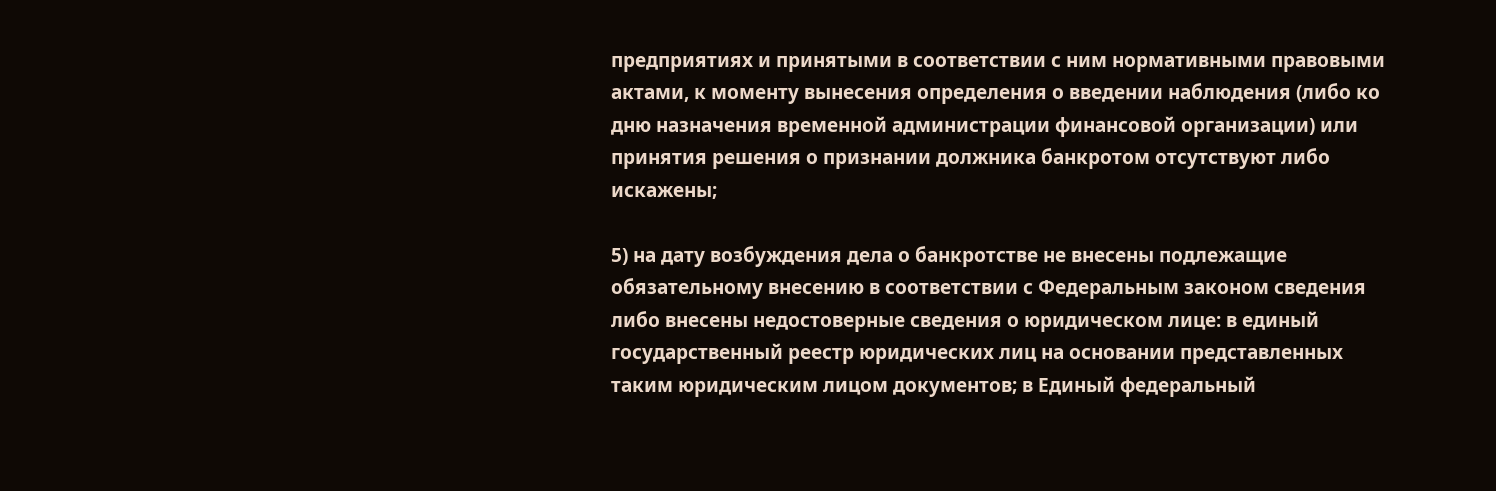предприятиях и принятыми в соответствии с ним нормативными правовыми актами, к моменту вынесения определения о введении наблюдения (либо ко дню назначения временной администрации финансовой организации) или принятия решения о признании должника банкротом отсутствуют либо искажены;

5) на дату возбуждения дела о банкротстве не внесены подлежащие обязательному внесению в соответствии с Федеральным законом сведения либо внесены недостоверные сведения о юридическом лице: в единый государственный реестр юридических лиц на основании представленных таким юридическим лицом документов; в Единый федеральный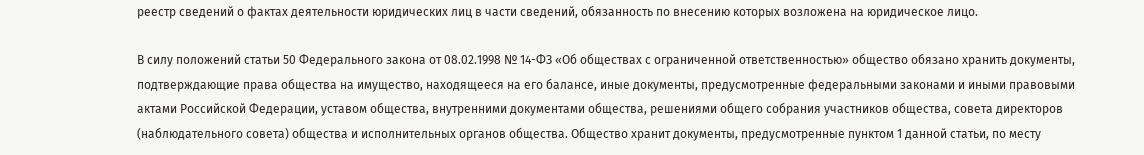реестр сведений о фактах деятельности юридических лиц в части сведений, обязанность по внесению которых возложена на юридическое лицо.

В силу положений статьи 50 Федерального закона от 08.02.1998 № 14-ФЗ «Об обществах с ограниченной ответственностью» общество обязано хранить документы, подтверждающие права общества на имущество, находящееся на его балансе, иные документы, предусмотренные федеральными законами и иными правовыми актами Российской Федерации, уставом общества, внутренними документами общества, решениями общего собрания участников общества, совета директоров (наблюдательного совета) общества и исполнительных органов общества. Общество хранит документы, предусмотренные пунктом 1 данной статьи, по месту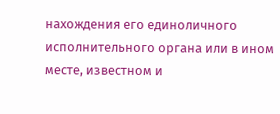нахождения его единоличного исполнительного органа или в ином месте, известном и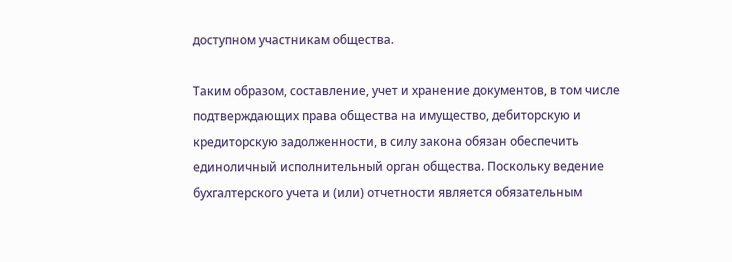доступном участникам общества.

Таким образом, составление, учет и хранение документов, в том числе подтверждающих права общества на имущество, дебиторскую и кредиторскую задолженности, в силу закона обязан обеспечить единоличный исполнительный орган общества. Поскольку ведение бухгалтерского учета и (или) отчетности является обязательным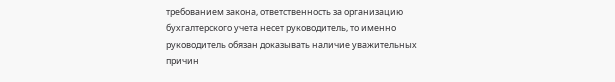требованием закона, ответственность за организацию бухгалтерского учета несет руководитель, то именно руководитель обязан доказывать наличие уважительных причин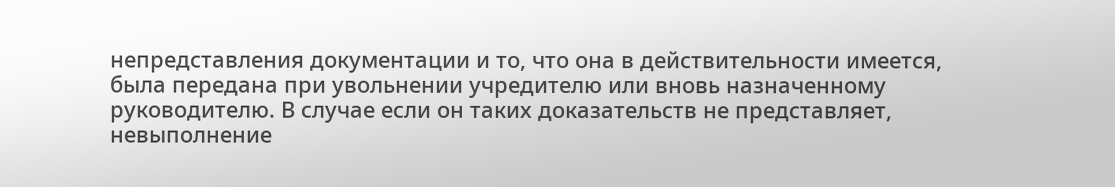непредставления документации и то, что она в действительности имеется, была передана при увольнении учредителю или вновь назначенному руководителю. В случае если он таких доказательств не представляет, невыполнение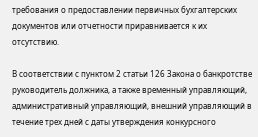требования о предоставлении первичных бухгалтерских документов или отчетности приравнивается к их отсутствию.

В соответствии с пунктом 2 статьи 126 Закона о банкротстве руководитель должника, а также временный управляющий, административный управляющий, внешний управляющий в течение трех дней с даты утверждения конкурсного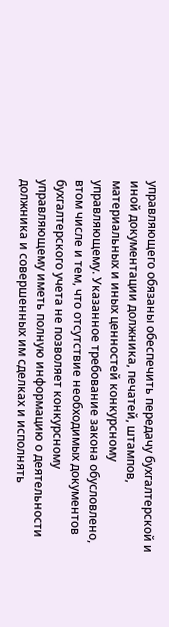управляющего обязаны обеспечить передачу бухгалтерской и иной документации должника, печатей, штампов, материальных и иных ценностей конкурсному управляющему. Указанное требование закона обусловлено, втом числе и тем, что отсутствие необходимых документов бухгалтерского учета не позволяет конкурсному управляющему иметь полную информацию о деятельности должника и совершенных им сделках и исполнять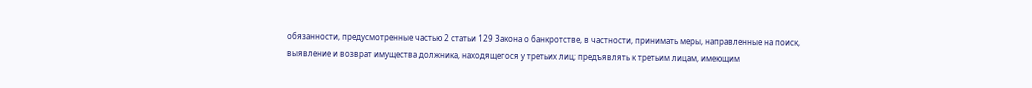обязанности, предусмотренные частью 2 статьи 129 Закона о банкротстве, в частности, принимать меры, направленные на поиск, выявление и возврат имущества должника, находящегося у третьих лиц; предъявлять к третьим лицам, имеющим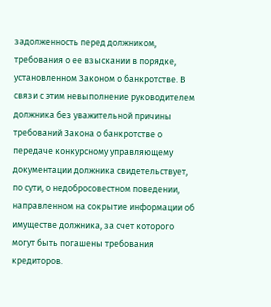задолженность перед должником, требования о ее взыскании в порядке, установленном Законом о банкротстве. В связи с этим невыполнение руководителем должника без уважительной причины требований Закона о банкротстве о передаче конкурсному управляющему документации должника свидетельствует, по сути, о недобросовестном поведении, направленном на сокрытие информации об имуществе должника, за счет которого могут быть погашены требования кредиторов.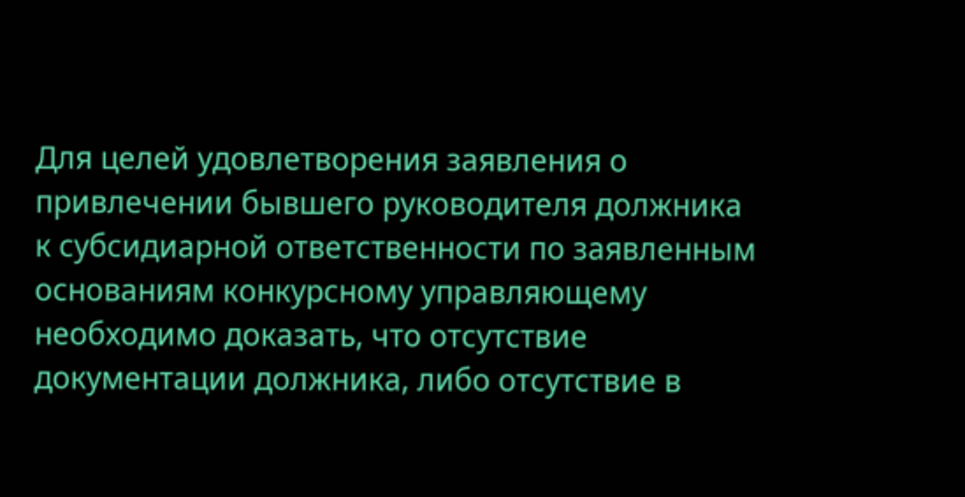Для целей удовлетворения заявления о привлечении бывшего руководителя должника к субсидиарной ответственности по заявленным основаниям конкурсному управляющему необходимо доказать, что отсутствие документации должника, либо отсутствие в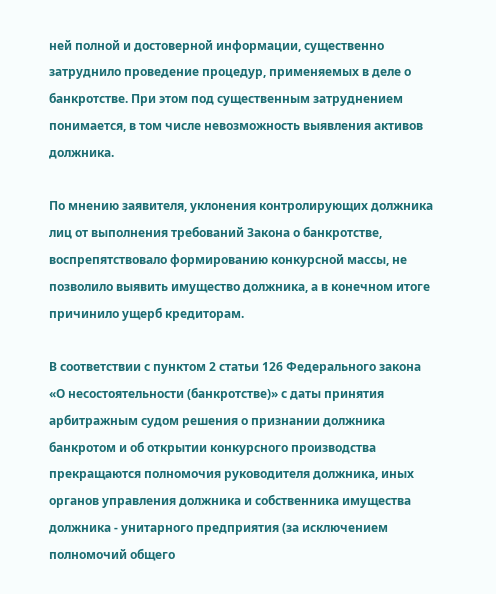ней полной и достоверной информации, существенно затруднило проведение процедур, применяемых в деле о банкротстве. При этом под существенным затруднением понимается, в том числе невозможность выявления активов должника.

По мнению заявителя, уклонения контролирующих должника лиц от выполнения требований Закона о банкротстве, воспрепятствовало формированию конкурсной массы, не позволило выявить имущество должника, а в конечном итоге причинило ущерб кредиторам.

В соответствии с пунктом 2 статьи 126 Федерального закона «О несостоятельности (банкротстве)» с даты принятия арбитражным судом решения о признании должника банкротом и об открытии конкурсного производства прекращаются полномочия руководителя должника, иных органов управления должника и собственника имущества должника - унитарного предприятия (за исключением полномочий общего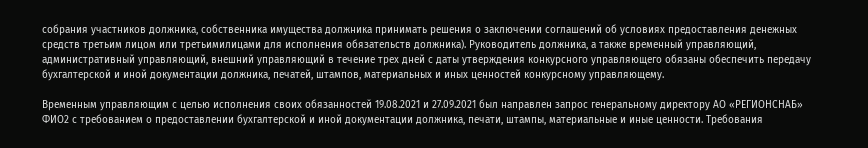собрания участников должника, собственника имущества должника принимать решения о заключении соглашений об условиях предоставления денежных средств третьим лицом или третьимилицами для исполнения обязательств должника). Руководитель должника, а также временный управляющий, административный управляющий, внешний управляющий в течение трех дней с даты утверждения конкурсного управляющего обязаны обеспечить передачу бухгалтерской и иной документации должника, печатей, штампов, материальных и иных ценностей конкурсному управляющему.

Временным управляющим с целью исполнения своих обязанностей 19.08.2021 и 27.09.2021 был направлен запрос генеральному директору АО «РЕГИОНСНАБ» ФИО2 с требованием о предоставлении бухгалтерской и иной документации должника, печати, штампы, материальные и иные ценности. Требования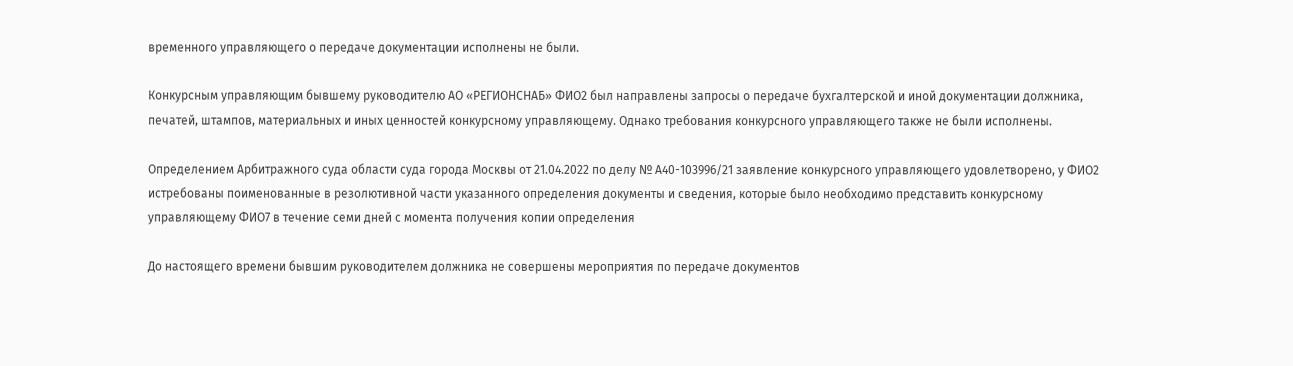временного управляющего о передаче документации исполнены не были.

Конкурсным управляющим бывшему руководителю АО «РЕГИОНСНАБ» ФИО2 был направлены запросы о передаче бухгалтерской и иной документации должника, печатей, штампов, материальных и иных ценностей конкурсному управляющему. Однако требования конкурсного управляющего также не были исполнены.

Определением Арбитражного суда области суда города Москвы от 21.04.2022 по делу № А40-103996/21 заявление конкурсного управляющего удовлетворено, у ФИО2 истребованы поименованные в резолютивной части указанного определения документы и сведения, которые было необходимо представить конкурсному управляющему ФИО7 в течение семи дней с момента получения копии определения

До настоящего времени бывшим руководителем должника не совершены мероприятия по передаче документов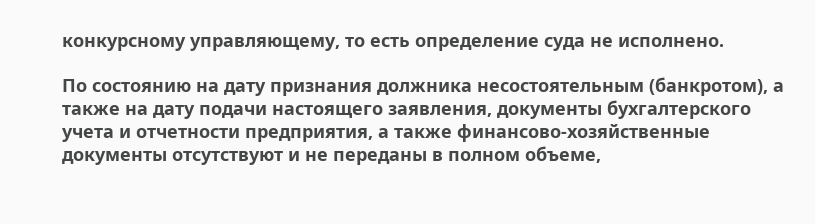конкурсному управляющему, то есть определение суда не исполнено.

По состоянию на дату признания должника несостоятельным (банкротом), а также на дату подачи настоящего заявления, документы бухгалтерского учета и отчетности предприятия, а также финансово-хозяйственные документы отсутствуют и не переданы в полном объеме,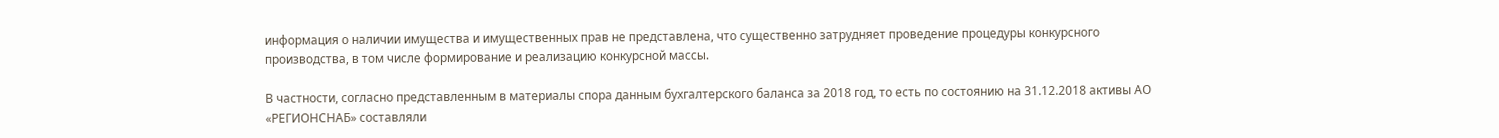информация о наличии имущества и имущественных прав не представлена, что существенно затрудняет проведение процедуры конкурсного производства, в том числе формирование и реализацию конкурсной массы.

В частности, согласно представленным в материалы спора данным бухгалтерского баланса за 2018 год, то есть по состоянию на 31.12.2018 активы АО «РЕГИОНСНАБ» составляли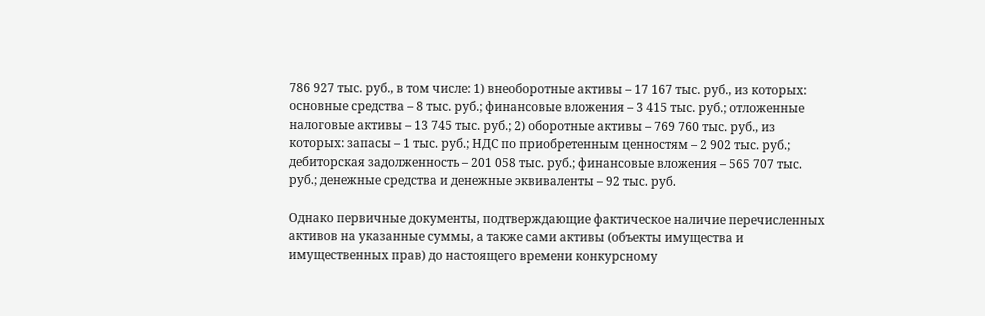786 927 тыс. руб., в том числе: 1) внеоборотные активы – 17 167 тыс. руб., из которых: основные средства – 8 тыс. руб.; финансовые вложения – 3 415 тыс. руб.; отложенные налоговые активы – 13 745 тыс. руб.; 2) оборотные активы – 769 760 тыс. руб., из которых: запасы – 1 тыс. руб.; НДС по приобретенным ценностям – 2 902 тыс. руб.; дебиторская задолженность – 201 058 тыс. руб.; финансовые вложения – 565 707 тыс. руб.; денежные средства и денежные эквиваленты – 92 тыс. руб.

Однако первичные документы, подтверждающие фактическое наличие перечисленных активов на указанные суммы, а также сами активы (объекты имущества и имущественных прав) до настоящего времени конкурсному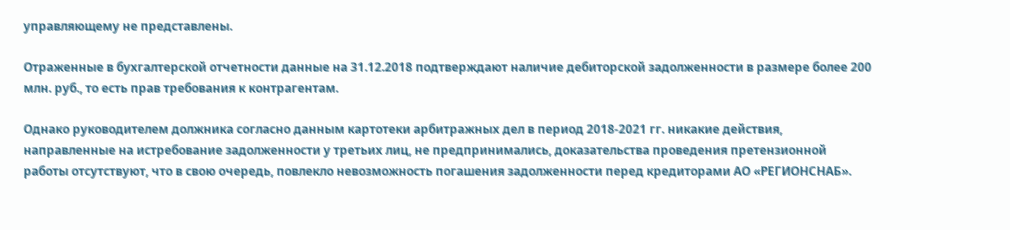управляющему не представлены.

Отраженные в бухгалтерской отчетности данные на 31.12.2018 подтверждают наличие дебиторской задолженности в размере более 200 млн. руб., то есть прав требования к контрагентам.

Однако руководителем должника согласно данным картотеки арбитражных дел в период 2018-2021 гг. никакие действия, направленные на истребование задолженности у третьих лиц, не предпринимались, доказательства проведения претензионной работы отсутствуют, что в свою очередь, повлекло невозможность погашения задолженности перед кредиторами АО «РЕГИОНСНАБ».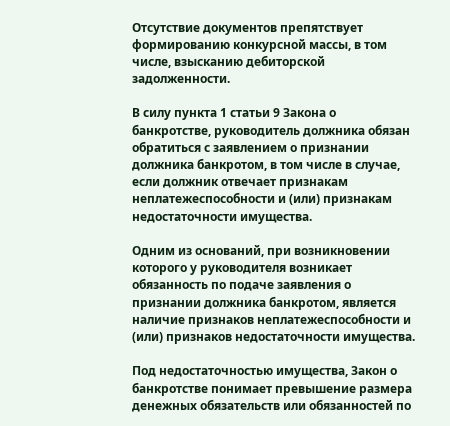Отсутствие документов препятствует формированию конкурсной массы, в том числе, взысканию дебиторской задолженности.

В силу пункта 1 статьи 9 Закона о банкротстве, руководитель должника обязан обратиться с заявлением о признании должника банкротом, в том числе в случае, если должник отвечает признакам неплатежеспособности и (или) признакам недостаточности имущества.

Одним из оснований, при возникновении которого у руководителя возникает обязанность по подаче заявления о признании должника банкротом, является наличие признаков неплатежеспособности и (или) признаков недостаточности имущества.

Под недостаточностью имущества, Закон о банкротстве понимает превышение размера денежных обязательств или обязанностей по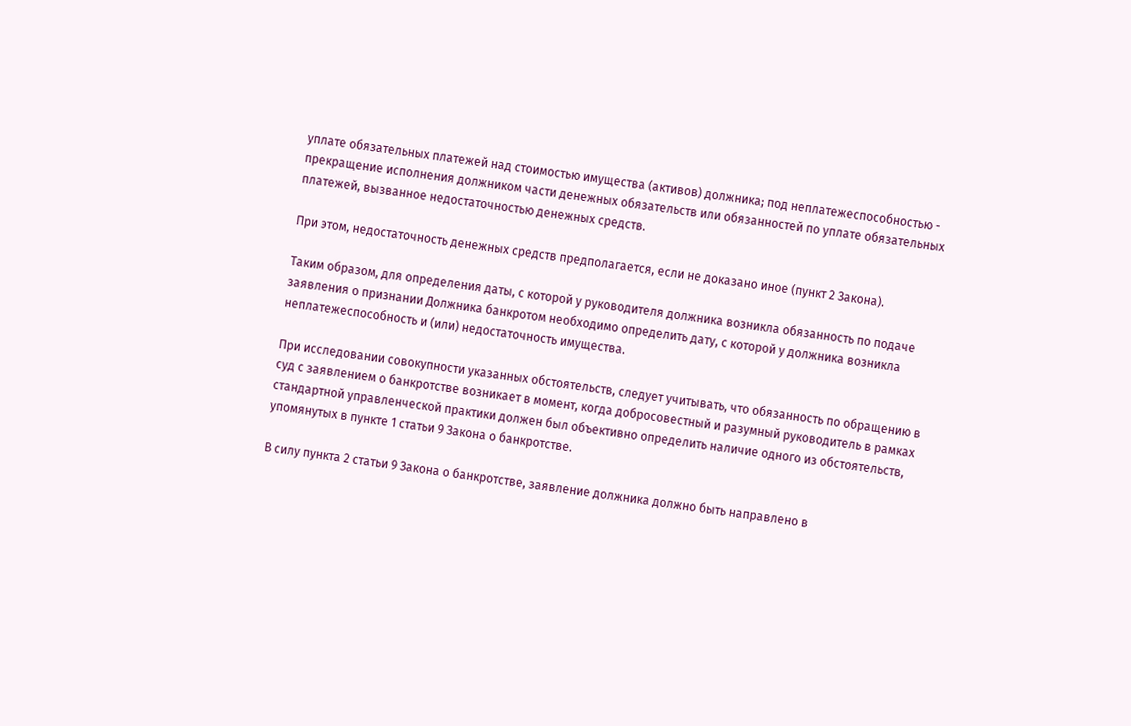уплате обязательных платежей над стоимостью имущества (активов) должника; под неплатежеспособностью - прекращение исполнения должником части денежных обязательств или обязанностей по уплате обязательных платежей, вызванное недостаточностью денежных средств.

При этом, недостаточность денежных средств предполагается, если не доказано иное (пункт 2 Закона).

Таким образом, для определения даты, с которой у руководителя должника возникла обязанность по подаче заявления о признании Должника банкротом необходимо определить дату, с которой у должника возникла неплатежеспособность и (или) недостаточность имущества.

При исследовании совокупности указанных обстоятельств, следует учитывать, что обязанность по обращению в суд с заявлением о банкротстве возникает в момент, когда добросовестный и разумный руководитель в рамках стандартной управленческой практики должен был объективно определить наличие одного из обстоятельств, упомянутых в пункте 1 статьи 9 Закона о банкротстве.

В силу пункта 2 статьи 9 Закона о банкротстве, заявление должника должно быть направлено в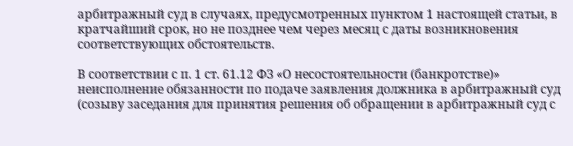арбитражный суд в случаях, предусмотренных пунктом 1 настоящей статьи, в кратчайший срок, но не позднее чем через месяц с даты возникновения соответствующих обстоятельств.

В соответствии с п. 1 ст. 61.12 ФЗ «О несостоятельности (банкротстве)» неисполнение обязанности по подаче заявления должника в арбитражный суд (созыву заседания для принятия решения об обращении в арбитражный суд с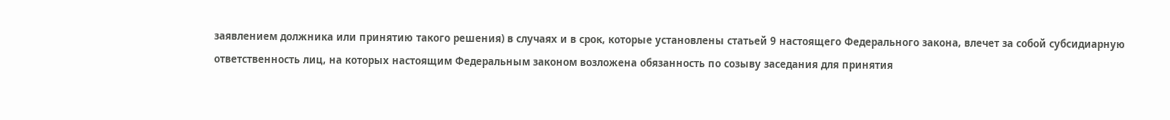заявлением должника или принятию такого решения) в случаях и в срок, которые установлены статьей 9 настоящего Федерального закона, влечет за собой субсидиарную ответственность лиц, на которых настоящим Федеральным законом возложена обязанность по созыву заседания для принятия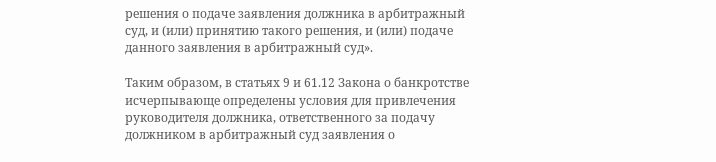решения о подаче заявления должника в арбитражный суд, и (или) принятию такого решения, и (или) подаче данного заявления в арбитражный суд».

Таким образом, в статьях 9 и 61.12 Закона о банкротстве исчерпывающе определены условия для привлечения руководителя должника, ответственного за подачу должником в арбитражный суд заявления о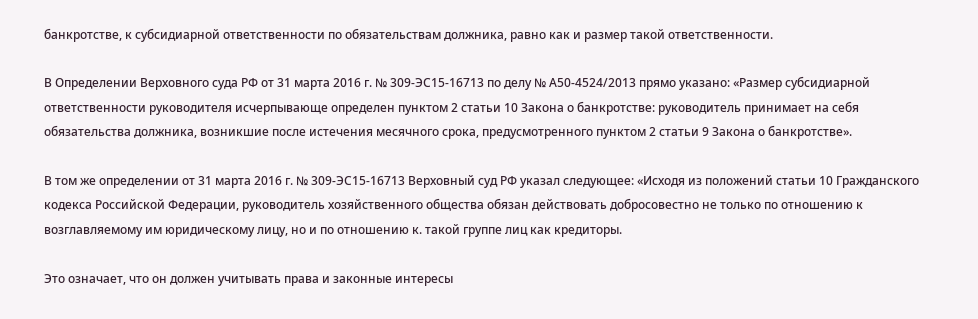банкротстве, к субсидиарной ответственности по обязательствам должника, равно как и размер такой ответственности.

В Определении Верховного суда РФ от 31 марта 2016 г. № 309-ЭС15-16713 по делу № А50-4524/2013 прямо указано: «Размер субсидиарной ответственности руководителя исчерпывающе определен пунктом 2 статьи 10 Закона о банкротстве: руководитель принимает на себя обязательства должника, возникшие после истечения месячного срока, предусмотренного пунктом 2 статьи 9 Закона о банкротстве».

В том же определении от 31 марта 2016 г. № 309-ЭС15-16713 Верховный суд РФ указал следующее: «Исходя из положений статьи 10 Гражданского кодекса Российской Федерации, руководитель хозяйственного общества обязан действовать добросовестно не только по отношению к возглавляемому им юридическому лицу, но и по отношению к. такой группе лиц как кредиторы.

Это означает, что он должен учитывать права и законные интересы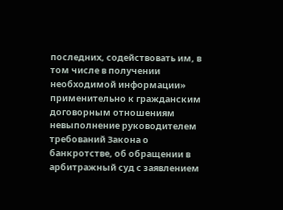последних, содействовать им, в том числе в получении необходимой информации» применительно к гражданским договорным отношениям невыполнение руководителем требований Закона о банкротстве, об обращении в арбитражный суд с заявлением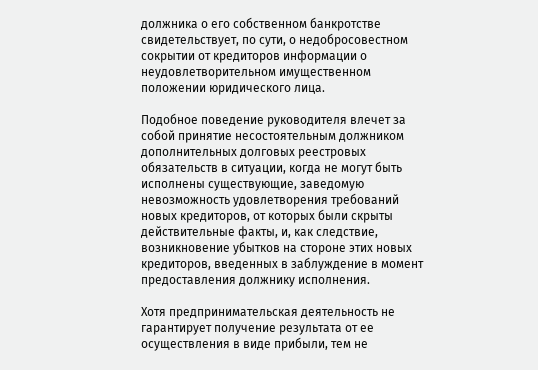должника о его собственном банкротстве свидетельствует, по сути, о недобросовестном сокрытии от кредиторов информации о неудовлетворительном имущественном положении юридического лица.

Подобное поведение руководителя влечет за собой принятие несостоятельным должником дополнительных долговых реестровых обязательств в ситуации, когда не могут быть исполнены существующие, заведомую невозможность удовлетворения требований новых кредиторов, от которых были скрыты действительные факты, и, как следствие, возникновение убытков на стороне этих новых кредиторов, введенных в заблуждение в момент предоставления должнику исполнения.

Хотя предпринимательская деятельность не гарантирует получение результата от ее осуществления в виде прибыли, тем не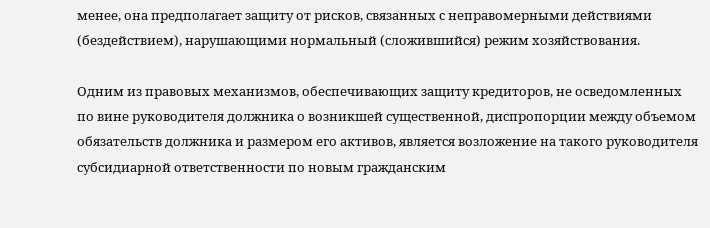менее, она предполагает защиту от рисков, связанных с неправомерными действиями (бездействием), нарушающими нормальный (сложившийся) режим хозяйствования.

Одним из правовых механизмов, обеспечивающих защиту кредиторов, не осведомленных по вине руководителя должника о возникшей существенной, диспропорции между объемом обязательств должника и размером его активов, является возложение на такого руководителя субсидиарной ответственности по новым гражданским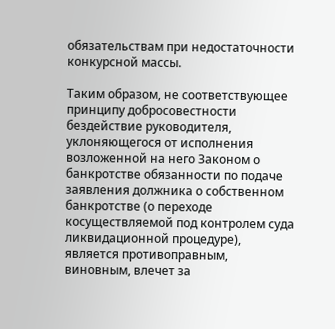обязательствам при недостаточности конкурсной массы.

Таким образом, не соответствующее принципу добросовестности бездействие руководителя, уклоняющегося от исполнения возложенной на него Законом о банкротстве обязанности по подаче заявления должника о собственном банкротстве (о переходе косуществляемой под контролем суда ликвидационной процедуре), является противоправным, виновным, влечет за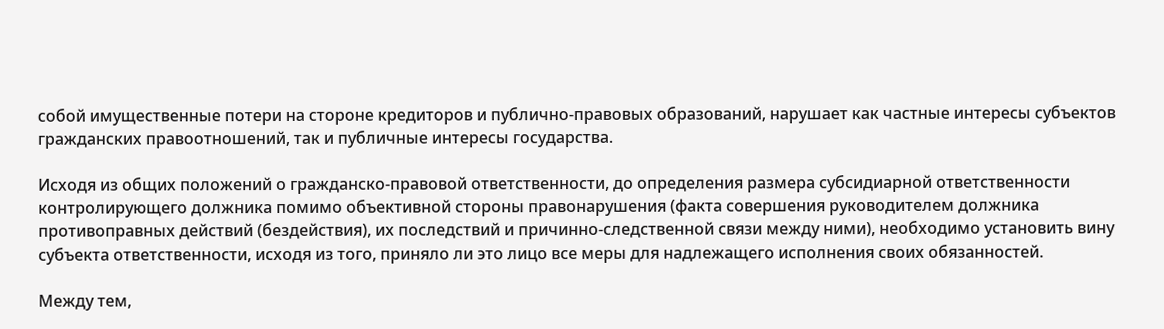собой имущественные потери на стороне кредиторов и публично-правовых образований, нарушает как частные интересы субъектов гражданских правоотношений, так и публичные интересы государства.

Исходя из общих положений о гражданско-правовой ответственности, до определения размера субсидиарной ответственности контролирующего должника помимо объективной стороны правонарушения (факта совершения руководителем должника противоправных действий (бездействия), их последствий и причинно-следственной связи между ними), необходимо установить вину субъекта ответственности, исходя из того, приняло ли это лицо все меры для надлежащего исполнения своих обязанностей.

Между тем,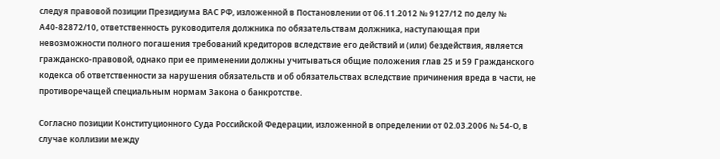следуя правовой позиции Президиума ВАС РФ, изложенной в Постановлении от 06.11.2012 № 9127/12 по делу № А40-82872/10, ответственность руководителя должника по обязательствам должника, наступающая при невозможности полного погашения требований кредиторов вследствие его действий и (или) бездействия, является гражданско-правовой, однако при ее применении должны учитываться общие положения глав 25 и 59 Гражданского кодекса об ответственности за нарушения обязательств и об обязательствах вследствие причинения вреда в части, не противоречащей специальным нормам Закона о банкротстве.

Согласно позиции Конституционного Суда Российской Федерации, изложенной в определении от 02.03.2006 № 54-О, в случае коллизии между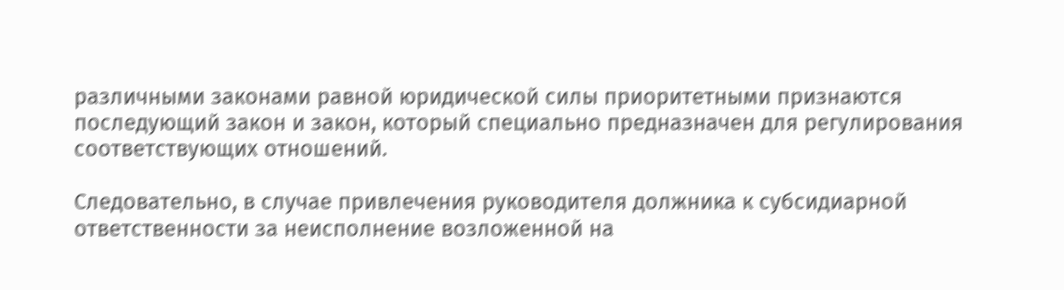различными законами равной юридической силы приоритетными признаются последующий закон и закон, который специально предназначен для регулирования соответствующих отношений.

Следовательно, в случае привлечения руководителя должника к субсидиарной ответственности за неисполнение возложенной на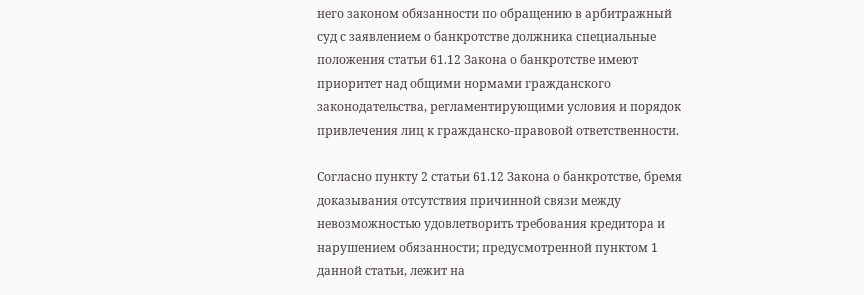него законом обязанности по обращению в арбитражный суд с заявлением о банкротстве должника специальные положения статьи 61.12 Закона о банкротстве имеют приоритет над общими нормами гражданского законодательства, регламентирующими условия и порядок привлечения лиц к гражданско-правовой ответственности.

Согласно пункту 2 статьи 61.12 Закона о банкротстве, бремя доказывания отсутствия причинной связи между невозможностью удовлетворить требования кредитора и нарушением обязанности; предусмотренной пунктом 1 данной статьи, лежит на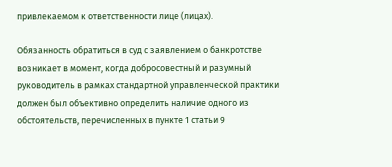привлекаемом к ответственности лице (лицах).

Обязанность обратиться в суд с заявлением о банкротстве возникает в момент, когда добросовестный и разумный руководитель в рамках стандартной управленческой практики должен был объективно определить наличие одного из обстоятельств, перечисленных в пункте 1 статьи 9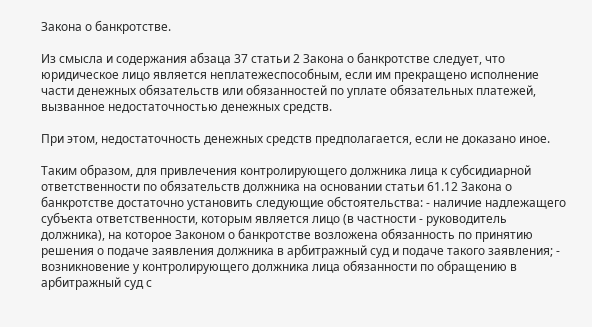Закона о банкротстве.

Из смысла и содержания абзаца 37 статьи 2 Закона о банкротстве следует, что юридическое лицо является неплатежеспособным, если им прекращено исполнение части денежных обязательств или обязанностей по уплате обязательных платежей, вызванное недостаточностью денежных средств.

При этом, недостаточность денежных средств предполагается, если не доказано иное.

Таким образом, для привлечения контролирующего должника лица к субсидиарной ответственности по обязательств должника на основании статьи 61.12 Закона о банкротстве достаточно установить следующие обстоятельства: - наличие надлежащего субъекта ответственности, которым является лицо (в частности - руководитель должника), на которое Законом о банкротстве возложена обязанность по принятию решения о подаче заявления должника в арбитражный суд и подаче такого заявления; - возникновение у контролирующего должника лица обязанности по обращению в арбитражный суд с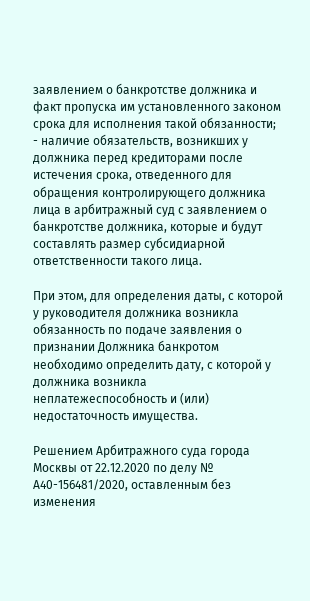заявлением о банкротстве должника и факт пропуска им установленного законом срока для исполнения такой обязанности; - наличие обязательств, возникших у должника перед кредиторами после истечения срока, отведенного для обращения контролирующего должника лица в арбитражный суд с заявлением о банкротстве должника, которые и будут составлять размер субсидиарной ответственности такого лица.

При этом, для определения даты, с которой у руководителя должника возникла обязанность по подаче заявления о признании Должника банкротом необходимо определить дату, с которой у должника возникла неплатежеспособность и (или) недостаточность имущества.

Решением Арбитражного суда города Москвы от 22.12.2020 по делу № А40-156481/2020, оставленным без изменения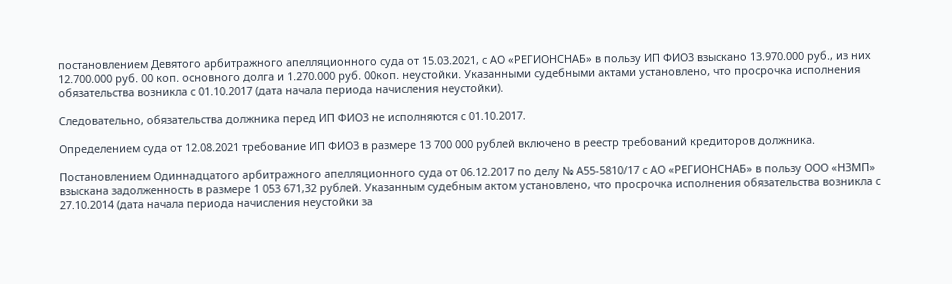постановлением Девятого арбитражного апелляционного суда от 15.03.2021, с АО «РЕГИОНСНАБ» в пользу ИП ФИО3 взыскано 13.970.000 руб., из них 12.700.000 руб. 00 коп. основного долга и 1.270.000 руб. 00коп. неустойки. Указанными судебными актами установлено, что просрочка исполнения обязательства возникла с 01.10.2017 (дата начала периода начисления неустойки).

Следовательно, обязательства должника перед ИП ФИО3 не исполняются с 01.10.2017.

Определением суда от 12.08.2021 требование ИП ФИО3 в размере 13 700 000 рублей включено в реестр требований кредиторов должника.

Постановлением Одиннадцатого арбитражного апелляционного суда от 06.12.2017 по делу № А55-5810/17 с АО «РЕГИОНСНАБ» в пользу ООО «НЗМП» взыскана задолженность в размере 1 053 671,32 рублей. Указанным судебным актом установлено, что просрочка исполнения обязательства возникла с 27.10.2014 (дата начала периода начисления неустойки за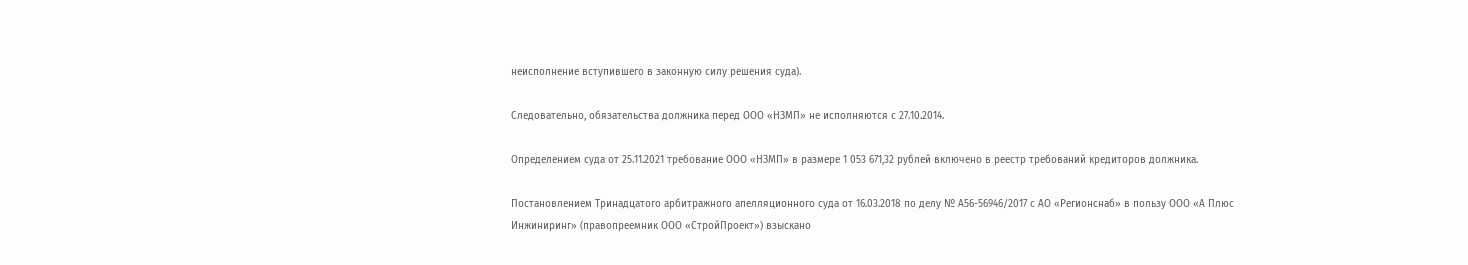неисполнение вступившего в законную силу решения суда).

Следовательно, обязательства должника перед ООО «НЗМП» не исполняются с 27.10.2014.

Определением суда от 25.11.2021 требование ООО «НЗМП» в размере 1 053 671,32 рублей включено в реестр требований кредиторов должника.

Постановлением Тринадцатого арбитражного апелляционного суда от 16.03.2018 по делу № А56-56946/2017 с АО «Регионснаб» в пользу ООО «А Плюс Инжиниринг» (правопреемник ООО «СтройПроект») взыскано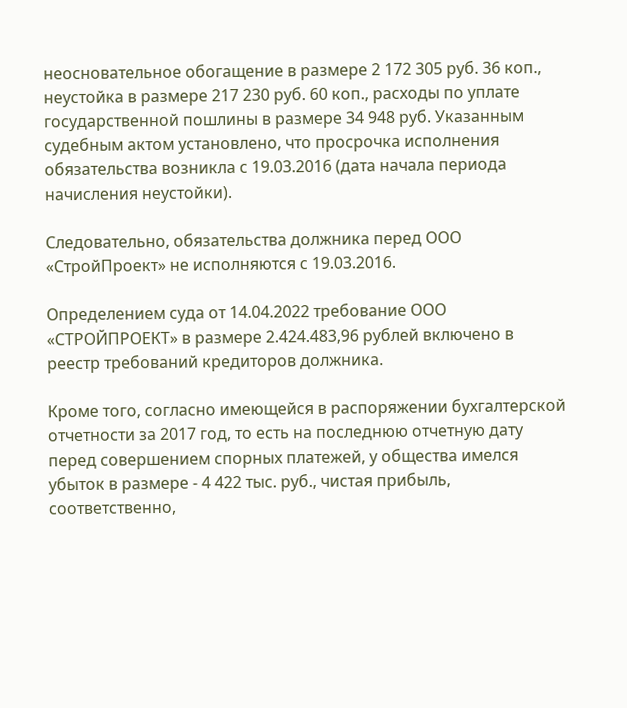неосновательное обогащение в размере 2 172 305 руб. 36 коп., неустойка в размере 217 230 руб. 60 коп., расходы по уплате государственной пошлины в размере 34 948 руб. Указанным судебным актом установлено, что просрочка исполнения обязательства возникла с 19.03.2016 (дата начала периода начисления неустойки).

Следовательно, обязательства должника перед ООО «СтройПроект» не исполняются с 19.03.2016.

Определением суда от 14.04.2022 требование ООО «СТРОЙПРОЕКТ» в размере 2.424.483,96 рублей включено в реестр требований кредиторов должника.

Кроме того, согласно имеющейся в распоряжении бухгалтерской отчетности за 2017 год, то есть на последнюю отчетную дату перед совершением спорных платежей, у общества имелся убыток в размере - 4 422 тыс. руб., чистая прибыль, соответственно,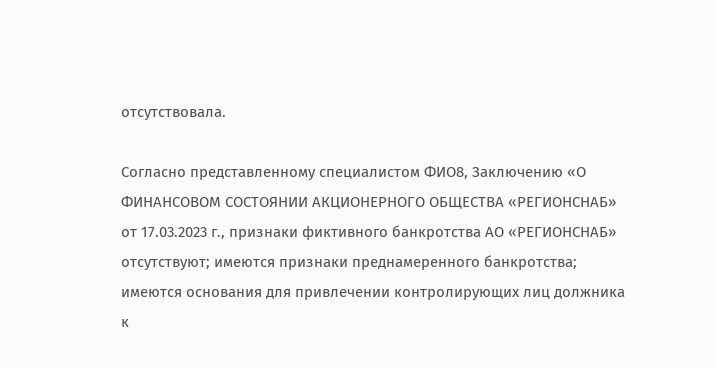отсутствовала.

Согласно представленному специалистом ФИО8, Заключению «О ФИНАНСОВОМ СОСТОЯНИИ АКЦИОНЕРНОГО ОБЩЕСТВА «РЕГИОНСНАБ» от 17.03.2023 г., признаки фиктивного банкротства АО «РЕГИОНСНАБ» отсутствуют; имеются признаки преднамеренного банкротства; имеются основания для привлечении контролирующих лиц должника к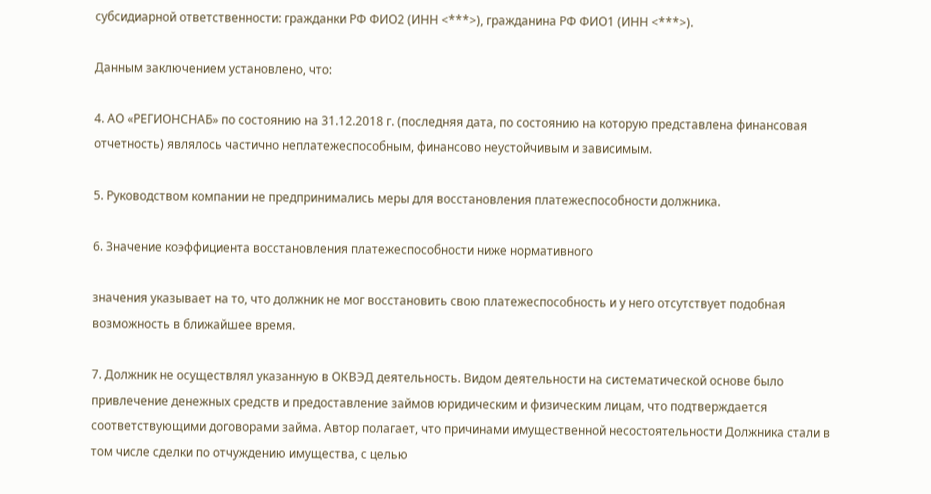субсидиарной ответственности: гражданки РФ ФИО2 (ИНН <***>), гражданина РФ ФИО1 (ИНН <***>).

Данным заключением установлено, что:

4. АО «РЕГИОНСНАБ» по состоянию на 31.12.2018 г. (последняя дата, по состоянию на которую представлена финансовая отчетность) являлось частично неплатежеспособным, финансово неустойчивым и зависимым.

5. Руководством компании не предпринимались меры для восстановления платежеспособности должника.

6. Значение коэффициента восстановления платежеспособности ниже нормативного

значения указывает на то, что должник не мог восстановить свою платежеспособность и у него отсутствует подобная возможность в ближайшее время.

7. Должник не осуществлял указанную в ОКВЭД деятельность. Видом деятельности на систематической основе было привлечение денежных средств и предоставление займов юридическим и физическим лицам, что подтверждается соответствующими договорами займа. Автор полагает, что причинами имущественной несостоятельности Должника стали в том числе сделки по отчуждению имущества, с целью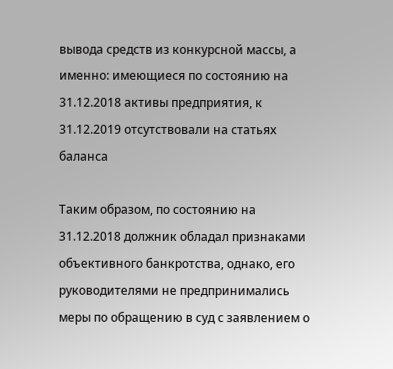вывода средств из конкурсной массы, а именно: имеющиеся по состоянию на 31.12.2018 активы предприятия, к 31.12.2019 отсутствовали на статьях баланса

Таким образом, по состоянию на 31.12.2018 должник обладал признаками объективного банкротства, однако, его руководителями не предпринимались меры по обращению в суд с заявлением о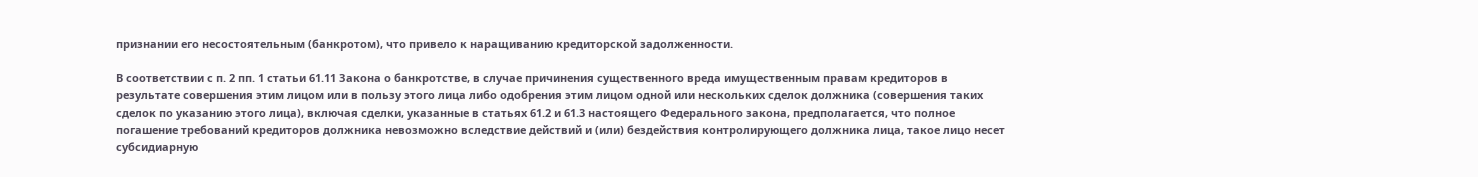признании его несостоятельным (банкротом), что привело к наращиванию кредиторской задолженности.

В соответствии с п. 2 пп. 1 статьи 61.11 Закона о банкротстве, в случае причинения существенного вреда имущественным правам кредиторов в результате совершения этим лицом или в пользу этого лица либо одобрения этим лицом одной или нескольких сделок должника (совершения таких сделок по указанию этого лица), включая сделки, указанные в статьях 61.2 и 61.3 настоящего Федерального закона, предполагается, что полное погашение требований кредиторов должника невозможно вследствие действий и (или) бездействия контролирующего должника лица, такое лицо несет субсидиарную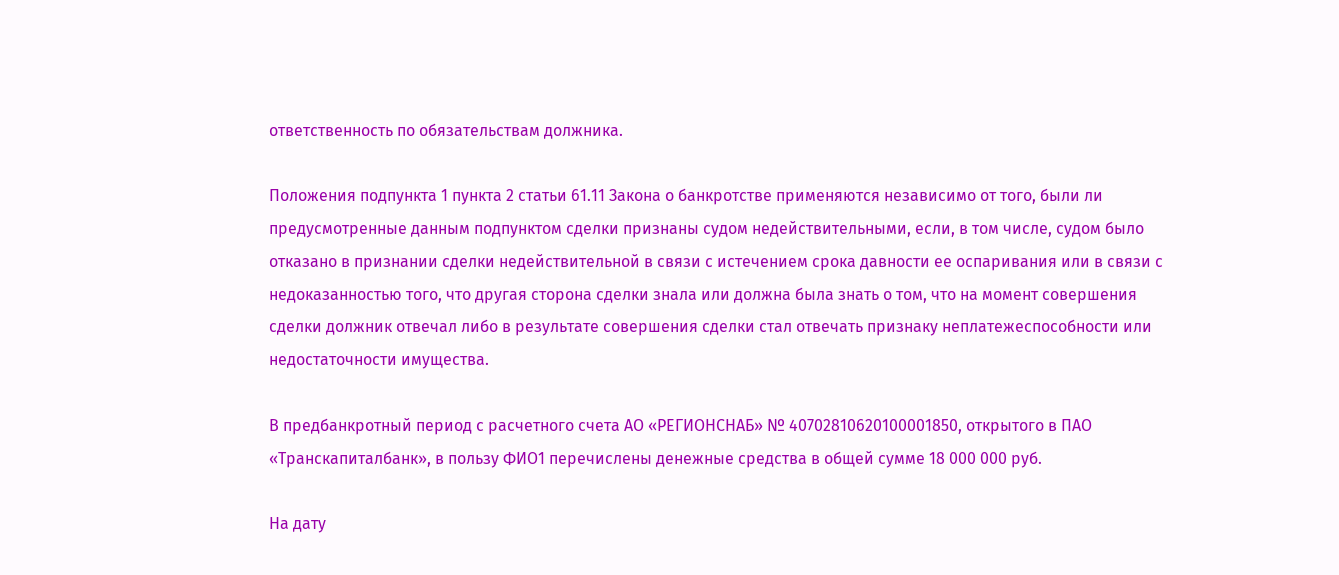ответственность по обязательствам должника.

Положения подпункта 1 пункта 2 статьи 61.11 Закона о банкротстве применяются независимо от того, были ли предусмотренные данным подпунктом сделки признаны судом недействительными, если, в том числе, судом было отказано в признании сделки недействительной в связи с истечением срока давности ее оспаривания или в связи с недоказанностью того, что другая сторона сделки знала или должна была знать о том, что на момент совершения сделки должник отвечал либо в результате совершения сделки стал отвечать признаку неплатежеспособности или недостаточности имущества.

В предбанкротный период с расчетного счета АО «РЕГИОНСНАБ» № 40702810620100001850, открытого в ПАО «Транскапиталбанк», в пользу ФИО1 перечислены денежные средства в общей сумме 18 000 000 руб.

На дату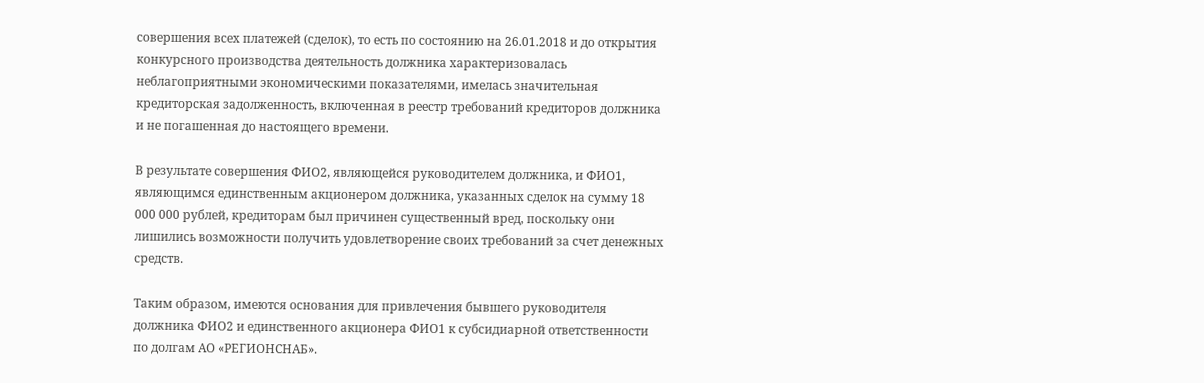совершения всех платежей (сделок), то есть по состоянию на 26.01.2018 и до открытия конкурсного производства деятельность должника характеризовалась неблагоприятными экономическими показателями, имелась значительная кредиторская задолженность, включенная в реестр требований кредиторов должника и не погашенная до настоящего времени.

В результате совершения ФИО2, являющейся руководителем должника, и ФИО1, являющимся единственным акционером должника, указанных сделок на сумму 18 000 000 рублей, кредиторам был причинен существенный вред, поскольку они лишились возможности получить удовлетворение своих требований за счет денежных средств.

Таким образом, имеются основания для привлечения бывшего руководителя должника ФИО2 и единственного акционера ФИО1 к субсидиарной ответственности по долгам АО «РЕГИОНСНАБ».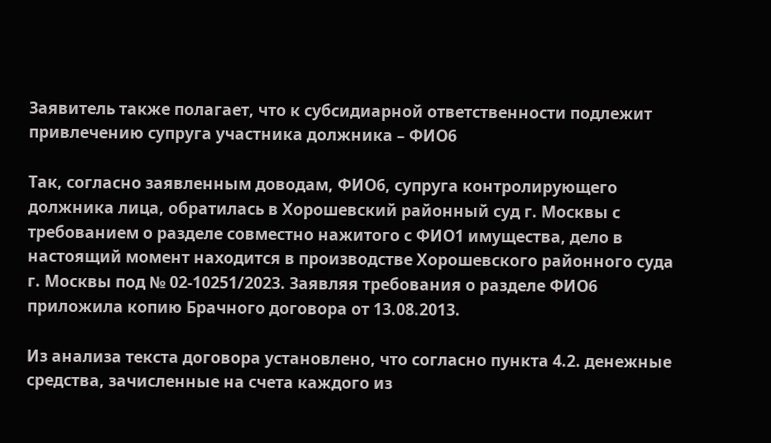Заявитель также полагает, что к субсидиарной ответственности подлежит привлечению супруга участника должника – ФИО6

Так, согласно заявленным доводам, ФИО6, супруга контролирующего должника лица, обратилась в Хорошевский районный суд г. Москвы с требованием о разделе совместно нажитого с ФИО1 имущества, дело в настоящий момент находится в производстве Хорошевского районного суда г. Москвы под № 02-10251/2023. Заявляя требования о разделе ФИО6 приложила копию Брачного договора от 13.08.2013.

Из анализа текста договора установлено, что согласно пункта 4.2. денежные средства, зачисленные на счета каждого из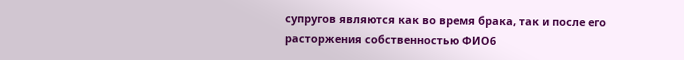супругов являются как во время брака, так и после его расторжения собственностью ФИО6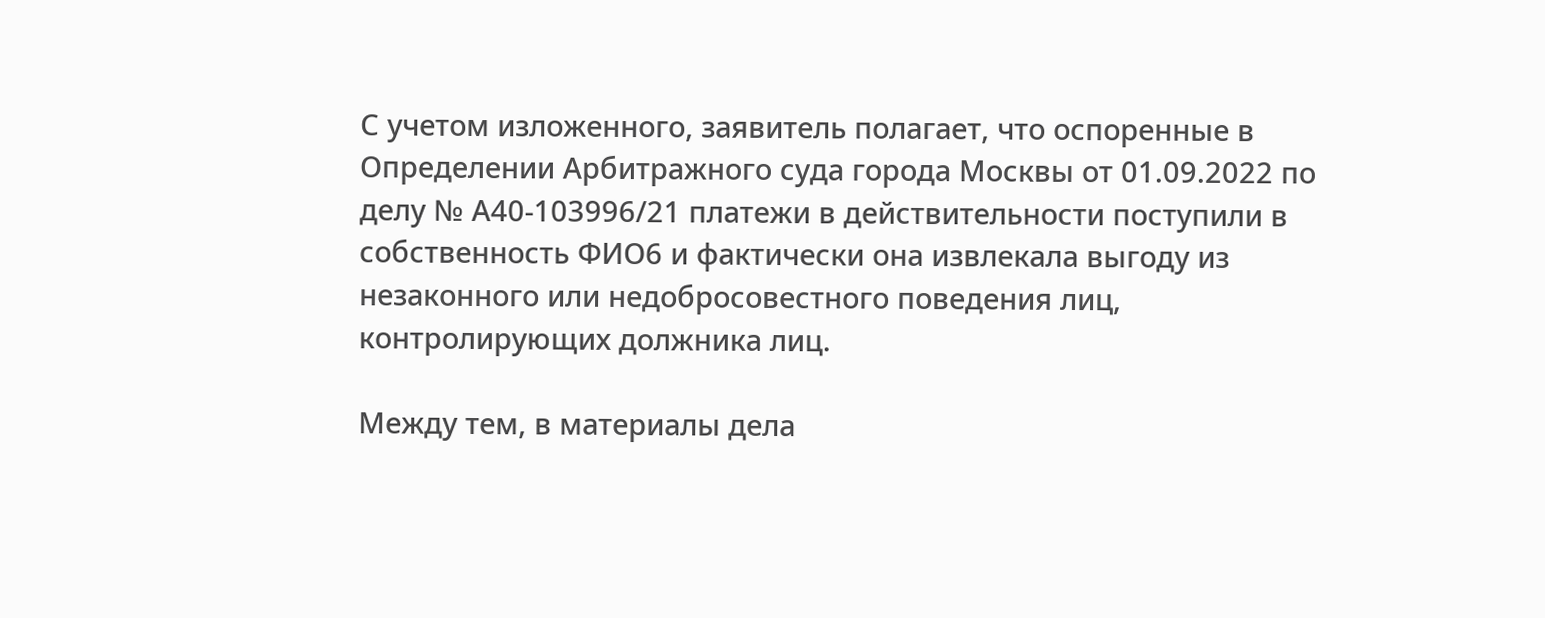С учетом изложенного, заявитель полагает, что оспоренные в Определении Арбитражного суда города Москвы от 01.09.2022 по делу № А40-103996/21 платежи в действительности поступили в собственность ФИО6 и фактически она извлекала выгоду из незаконного или недобросовестного поведения лиц, контролирующих должника лиц.

Между тем, в материалы дела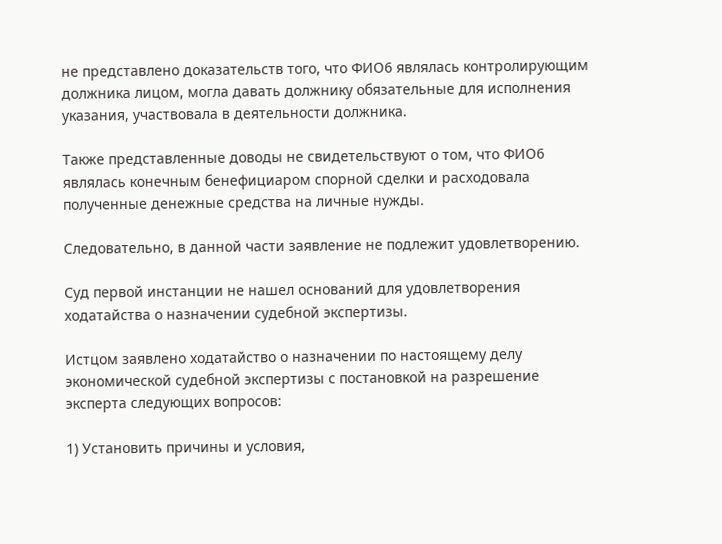не представлено доказательств того, что ФИО6 являлась контролирующим должника лицом, могла давать должнику обязательные для исполнения указания, участвовала в деятельности должника.

Также представленные доводы не свидетельствуют о том, что ФИО6 являлась конечным бенефициаром спорной сделки и расходовала полученные денежные средства на личные нужды.

Следовательно, в данной части заявление не подлежит удовлетворению.

Суд первой инстанции не нашел оснований для удовлетворения ходатайства о назначении судебной экспертизы.

Истцом заявлено ходатайство о назначении по настоящему делу экономической судебной экспертизы с постановкой на разрешение эксперта следующих вопросов:

1) Установить причины и условия,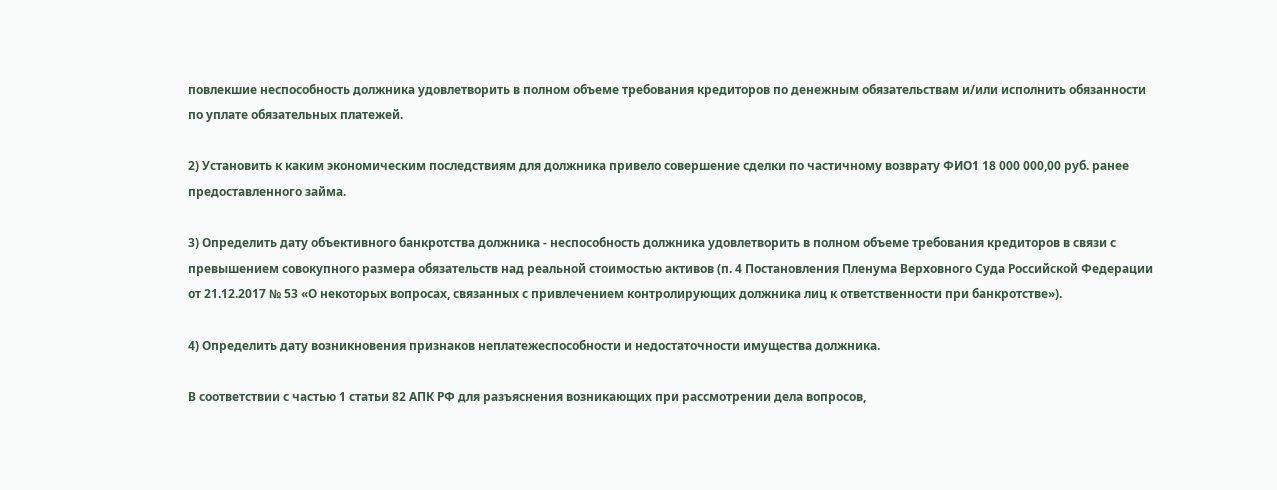повлекшие неспособность должника удовлетворить в полном объеме требования кредиторов по денежным обязательствам и/или исполнить обязанности по уплате обязательных платежей.

2) Установить к каким экономическим последствиям для должника привело совершение сделки по частичному возврату ФИО1 18 000 000,00 руб. ранее предоставленного займа.

3) Определить дату объективного банкротства должника - неспособность должника удовлетворить в полном объеме требования кредиторов в связи с превышением совокупного размера обязательств над реальной стоимостью активов (п. 4 Постановления Пленума Верховного Суда Российской Федерации от 21.12.2017 № 53 «О некоторых вопросах, связанных с привлечением контролирующих должника лиц к ответственности при банкротстве»).

4) Определить дату возникновения признаков неплатежеспособности и недостаточности имущества должника.

В соответствии с частью 1 статьи 82 АПК РФ для разъяснения возникающих при рассмотрении дела вопросов,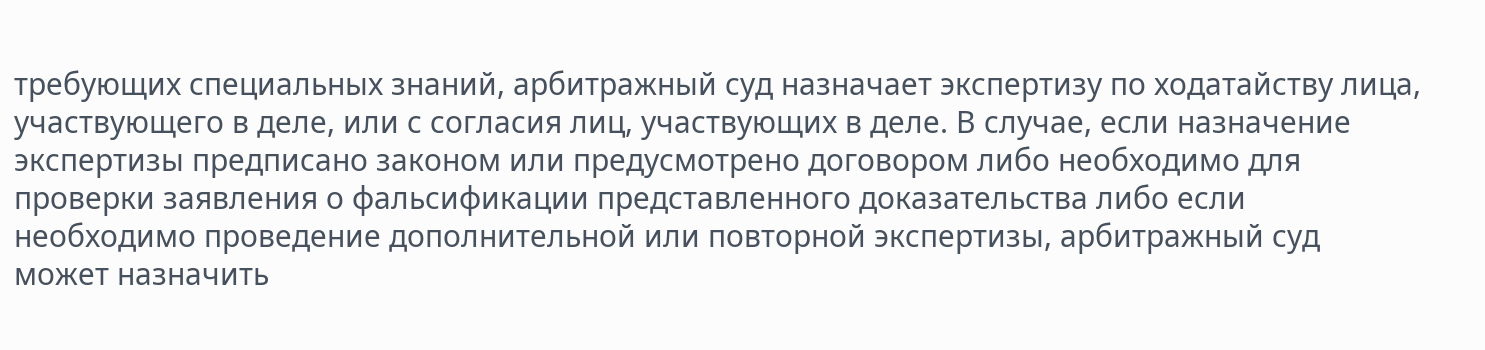требующих специальных знаний, арбитражный суд назначает экспертизу по ходатайству лица, участвующего в деле, или с согласия лиц, участвующих в деле. В случае, если назначение экспертизы предписано законом или предусмотрено договором либо необходимо для проверки заявления о фальсификации представленного доказательства либо если необходимо проведение дополнительной или повторной экспертизы, арбитражный суд может назначить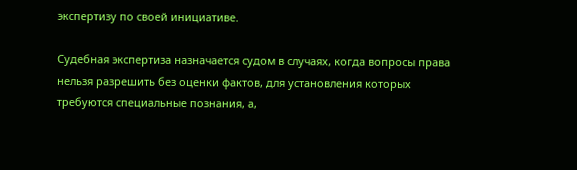экспертизу по своей инициативе.

Судебная экспертиза назначается судом в случаях, когда вопросы права нельзя разрешить без оценки фактов, для установления которых требуются специальные познания, а,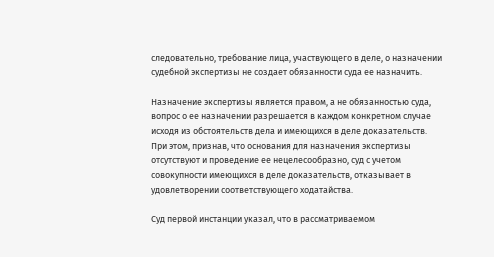следовательно, требование лица, участвующего в деле, о назначении судебной экспертизы не создает обязанности суда ее назначить.

Назначение экспертизы является правом, а не обязанностью суда, вопрос о ее назначении разрешается в каждом конкретном случае исходя из обстоятельств дела и имеющихся в деле доказательств. При этом, признав, что основания для назначения экспертизы отсутствуют и проведение ее нецелесообразно, суд с учетом совокупности имеющихся в деле доказательств, отказывает в удовлетворении соответствующего ходатайства.

Суд первой инстанции указал, что в рассматриваемом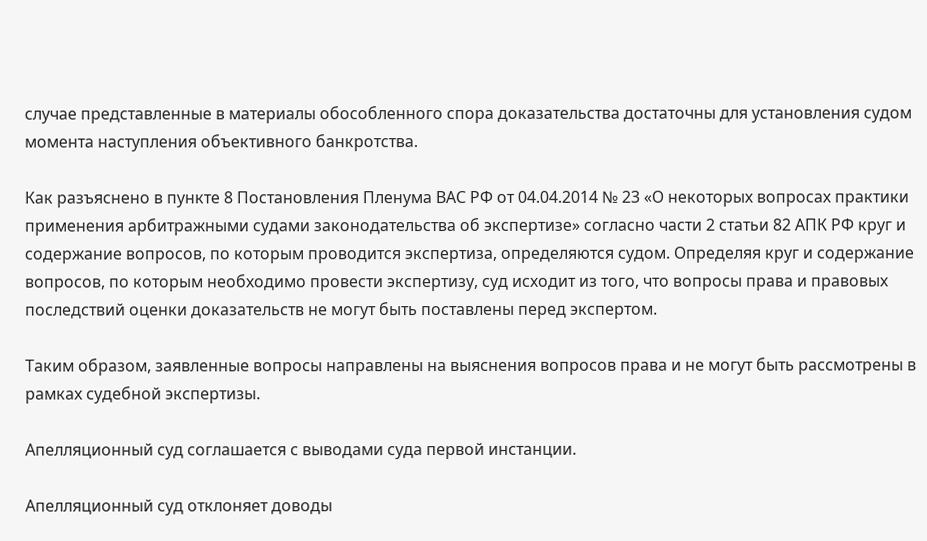случае представленные в материалы обособленного спора доказательства достаточны для установления судом момента наступления объективного банкротства.

Как разъяснено в пункте 8 Постановления Пленума ВАС РФ от 04.04.2014 № 23 «О некоторых вопросах практики применения арбитражными судами законодательства об экспертизе» согласно части 2 статьи 82 АПК РФ круг и содержание вопросов, по которым проводится экспертиза, определяются судом. Определяя круг и содержание вопросов, по которым необходимо провести экспертизу, суд исходит из того, что вопросы права и правовых последствий оценки доказательств не могут быть поставлены перед экспертом.

Таким образом, заявленные вопросы направлены на выяснения вопросов права и не могут быть рассмотрены в рамках судебной экспертизы.

Апелляционный суд соглашается с выводами суда первой инстанции.

Апелляционный суд отклоняет доводы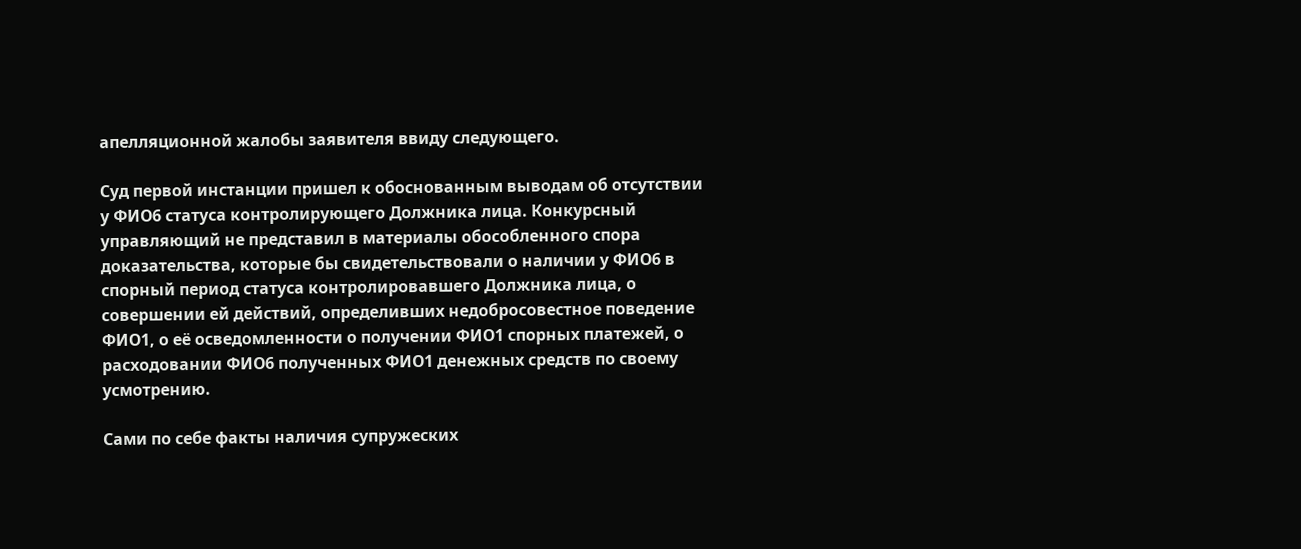апелляционной жалобы заявителя ввиду следующего.

Суд первой инстанции пришел к обоснованным выводам об отсутствии у ФИО6 статуса контролирующего Должника лица. Конкурсный управляющий не представил в материалы обособленного спора доказательства, которые бы свидетельствовали о наличии у ФИО6 в спорный период статуса контролировавшего Должника лица, о совершении ей действий, определивших недобросовестное поведение ФИО1, о её осведомленности о получении ФИО1 спорных платежей, о расходовании ФИО6 полученных ФИО1 денежных средств по своему усмотрению.

Сами по себе факты наличия супружеских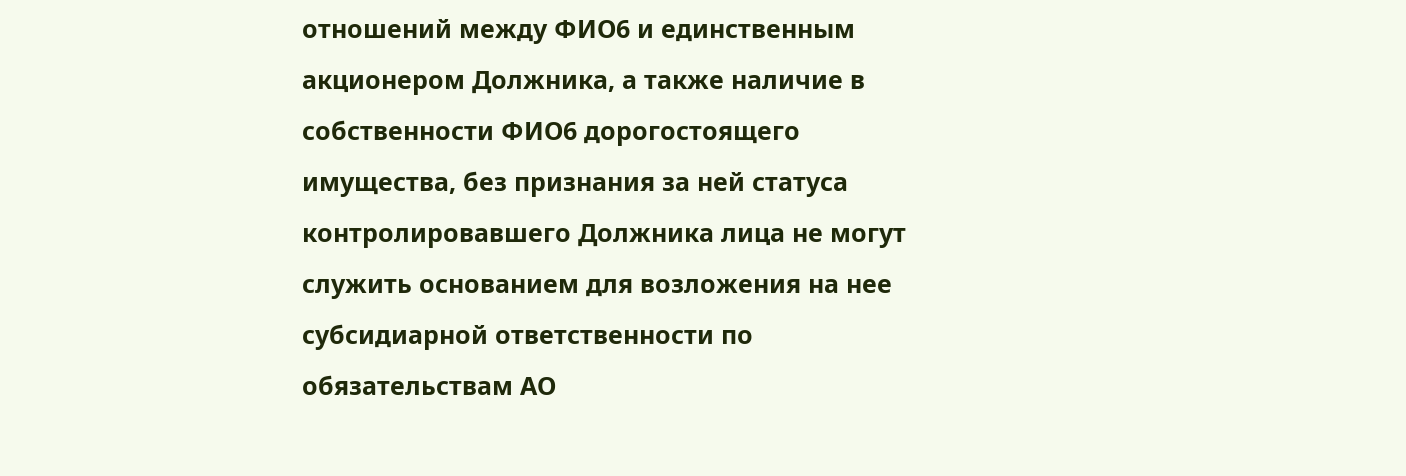отношений между ФИО6 и единственным акционером Должника, а также наличие в собственности ФИО6 дорогостоящего имущества, без признания за ней статуса контролировавшего Должника лица не могут служить основанием для возложения на нее субсидиарной ответственности по обязательствам АО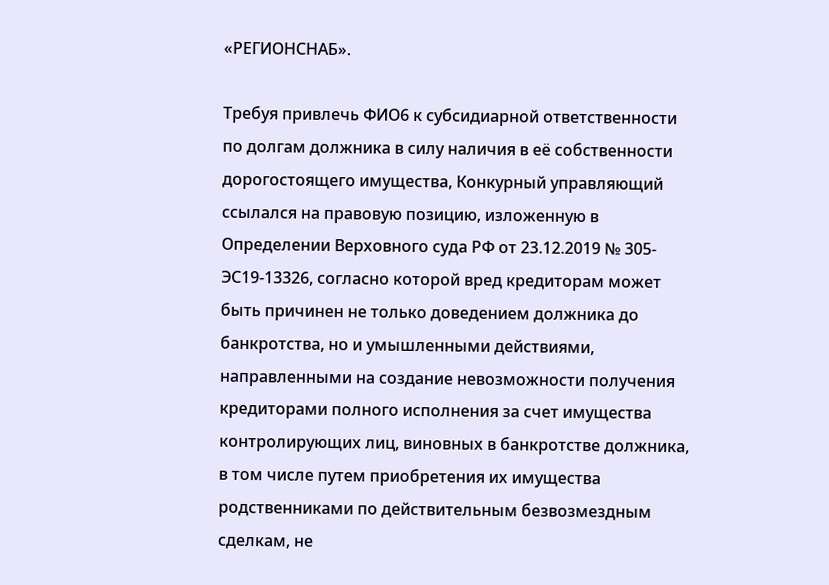«РЕГИОНСНАБ».

Требуя привлечь ФИО6 к субсидиарной ответственности по долгам должника в силу наличия в её собственности дорогостоящего имущества, Конкурный управляющий ссылался на правовую позицию, изложенную в Определении Верховного суда РФ от 23.12.2019 № 305-ЭС19-13326, согласно которой вред кредиторам может быть причинен не только доведением должника до банкротства, но и умышленными действиями, направленными на создание невозможности получения кредиторами полного исполнения за счет имущества контролирующих лиц, виновных в банкротстве должника, в том числе путем приобретения их имущества родственниками по действительным безвозмездным сделкам, не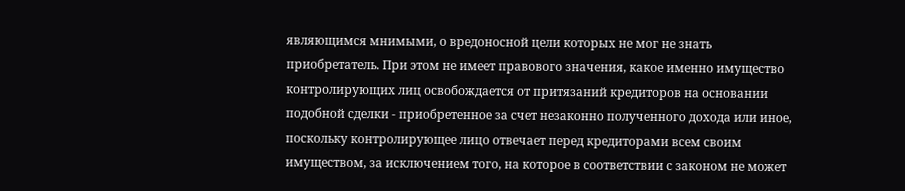являющимся мнимыми, о вредоносной цели которых не мог не знать приобретатель. При этом не имеет правового значения, какое именно имущество контролирующих лиц освобождается от притязаний кредиторов на основании подобной сделки - приобретенное за счет незаконно полученного дохода или иное, поскольку контролирующее лицо отвечает перед кредиторами всем своим имуществом, за исключением того, на которое в соответствии с законом не может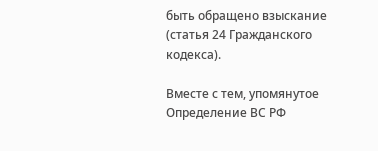быть обращено взыскание (статья 24 Гражданского кодекса).

Вместе с тем, упомянутое Определение ВС РФ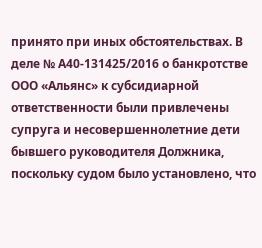принято при иных обстоятельствах. В деле № А40-131425/2016 о банкротстве ООО «Альянс» к субсидиарной ответственности были привлечены супруга и несовершеннолетние дети бывшего руководителя Должника, поскольку судом было установлено, что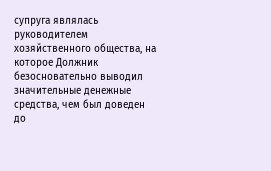супруга являлась руководителем хозяйственного общества, на которое Должник безосновательно выводил значительные денежные средства, чем был доведен до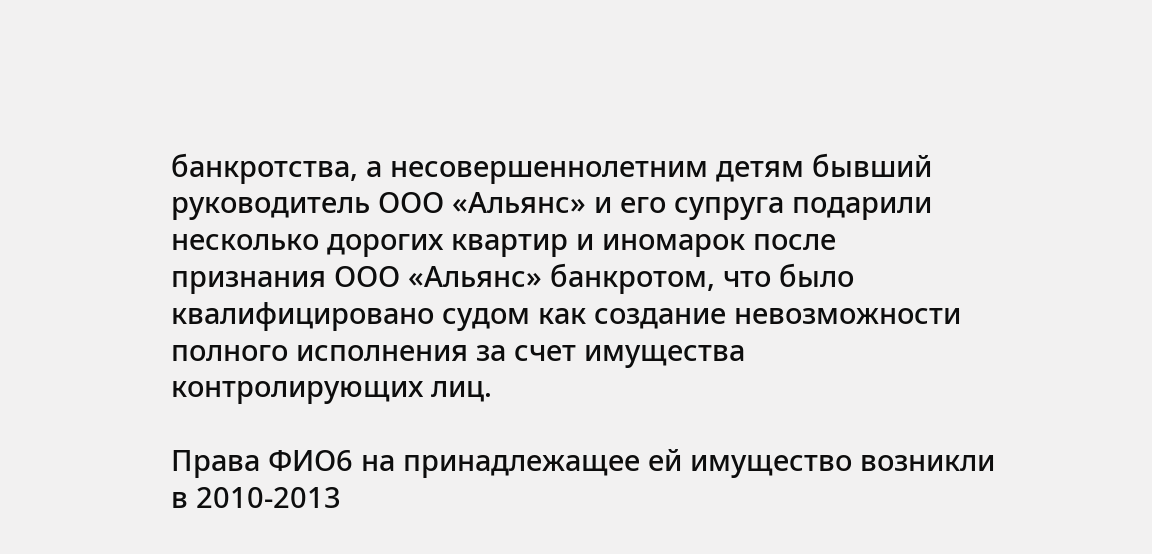банкротства, а несовершеннолетним детям бывший руководитель ООО «Альянс» и его супруга подарили несколько дорогих квартир и иномарок после признания ООО «Альянс» банкротом, что было квалифицировано судом как создание невозможности полного исполнения за счет имущества контролирующих лиц.

Права ФИО6 на принадлежащее ей имущество возникли в 2010-2013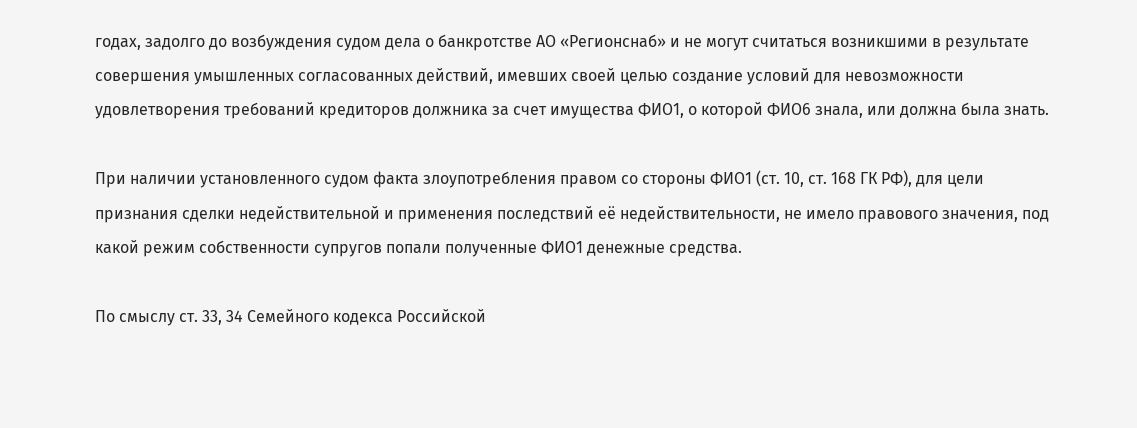годах, задолго до возбуждения судом дела о банкротстве АО «Регионснаб» и не могут считаться возникшими в результате совершения умышленных согласованных действий, имевших своей целью создание условий для невозможности удовлетворения требований кредиторов должника за счет имущества ФИО1, о которой ФИО6 знала, или должна была знать.

При наличии установленного судом факта злоупотребления правом со стороны ФИО1 (ст. 10, ст. 168 ГК РФ), для цели признания сделки недействительной и применения последствий её недействительности, не имело правового значения, под какой режим собственности супругов попали полученные ФИО1 денежные средства.

По смыслу ст. 33, 34 Семейного кодекса Российской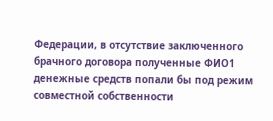Федерации, в отсутствие заключенного брачного договора полученные ФИО1 денежные средств попали бы под режим совместной собственности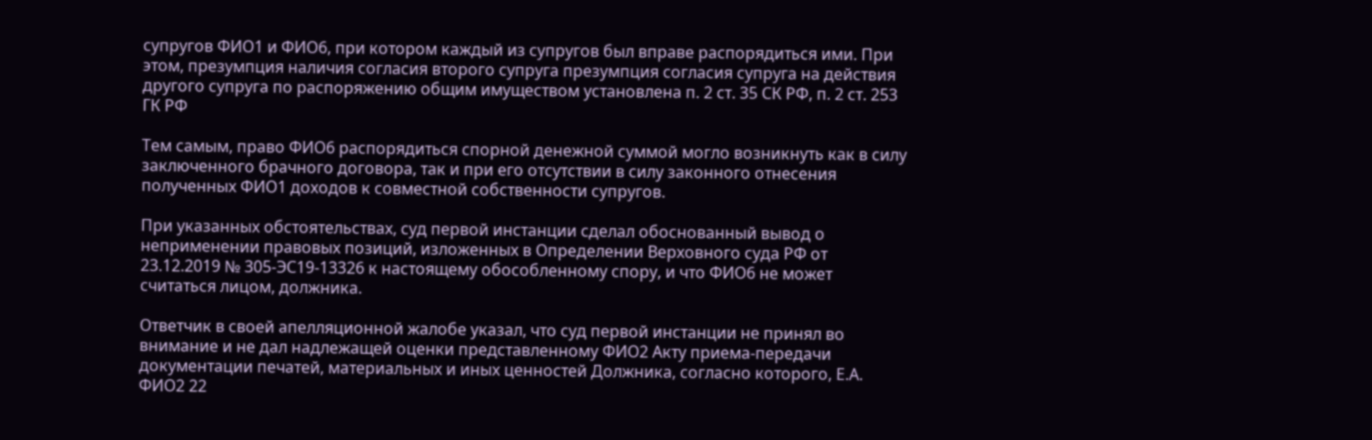супругов ФИО1 и ФИО6, при котором каждый из супругов был вправе распорядиться ими. При этом, презумпция наличия согласия второго супруга презумпция согласия супруга на действия другого супруга по распоряжению общим имуществом установлена п. 2 ст. 35 СК РФ, п. 2 ст. 253 ГК РФ

Тем самым, право ФИО6 распорядиться спорной денежной суммой могло возникнуть как в силу заключенного брачного договора, так и при его отсутствии в силу законного отнесения полученных ФИО1 доходов к совместной собственности супругов.

При указанных обстоятельствах, суд первой инстанции сделал обоснованный вывод о неприменении правовых позиций, изложенных в Определении Верховного суда РФ от 23.12.2019 № 305-ЭС19-13326 к настоящему обособленному спору, и что ФИО6 не может считаться лицом, должника.

Ответчик в своей апелляционной жалобе указал, что суд первой инстанции не принял во внимание и не дал надлежащей оценки представленному ФИО2 Акту приема-передачи документации печатей, материальных и иных ценностей Должника, согласно которого, Е.А. ФИО2 22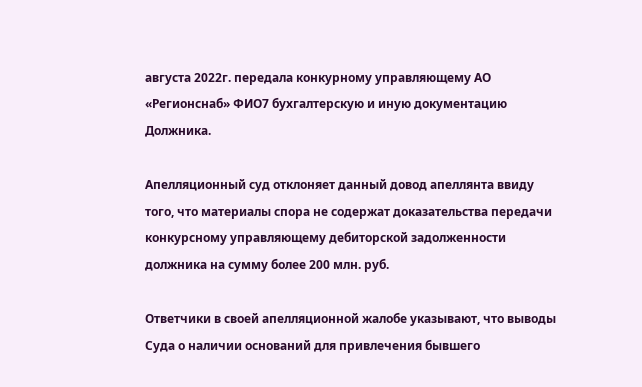августа 2022г. передала конкурному управляющему АО «Регионснаб» ФИО7 бухгалтерскую и иную документацию Должника.

Апелляционный суд отклоняет данный довод апеллянта ввиду того, что материалы спора не содержат доказательства передачи конкурсному управляющему дебиторской задолженности должника на сумму более 200 млн. руб.

Ответчики в своей апелляционной жалобе указывают, что выводы Суда о наличии оснований для привлечения бывшего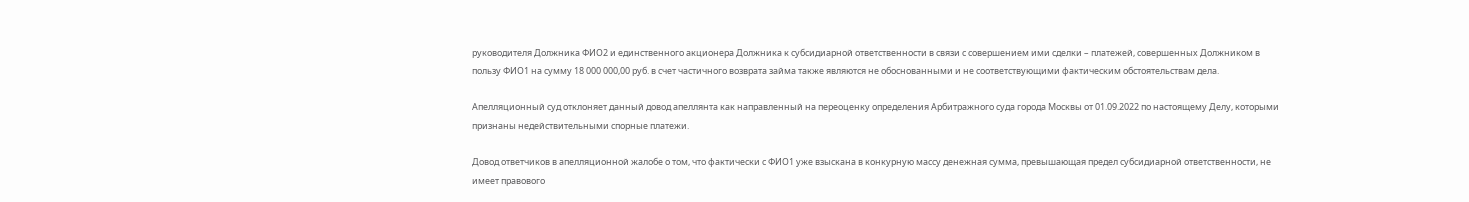руководителя Должника ФИО2 и единственного акционера Должника к субсидиарной ответственности в связи с совершением ими сделки – платежей, совершенных Должником в пользу ФИО1 на сумму 18 000 000,00 руб. в счет частичного возврата займа также являются не обоснованными и не соответствующими фактическим обстоятельствам дела.

Апелляционный суд отклоняет данный довод апеллянта как направленный на переоценку определения Арбитражного суда города Москвы от 01.09.2022 по настоящему Делу, которыми признаны недействительными спорные платежи.

Довод ответчиков в апелляционной жалобе о том, что фактически с ФИО1 уже взыскана в конкурную массу денежная сумма, превышающая предел субсидиарной ответственности, не имеет правового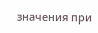значения при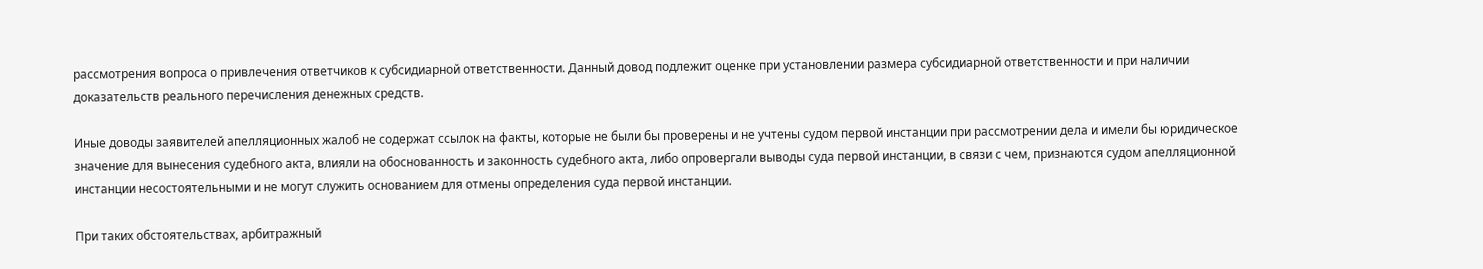рассмотрения вопроса о привлечения ответчиков к субсидиарной ответственности. Данный довод подлежит оценке при установлении размера субсидиарной ответственности и при наличии доказательств реального перечисления денежных средств.

Иные доводы заявителей апелляционных жалоб не содержат ссылок на факты, которые не были бы проверены и не учтены судом первой инстанции при рассмотрении дела и имели бы юридическое значение для вынесения судебного акта, влияли на обоснованность и законность судебного акта, либо опровергали выводы суда первой инстанции, в связи с чем, признаются судом апелляционной инстанции несостоятельными и не могут служить основанием для отмены определения суда первой инстанции.

При таких обстоятельствах, арбитражный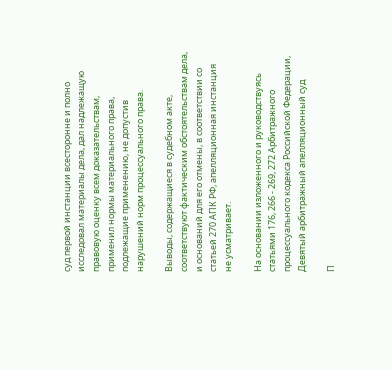суд первой инстанции всесторонне и полно исследовал материалы дела, дал надлежащую правовую оценку всем доказательствам, применил нормы материального права, подлежащие применению, не допустив нарушений норм процессуального права.

Выводы, содержащиеся в судебном акте, соответствуют фактическим обстоятельствам дела, и оснований для его отмены, в соответствии со статьей 270 АПК РФ, апелляционная инстанция не усматривает.

На основании изложенного и руководствуясь статьями 176, 266 - 269, 272 Арбитражного процессуального кодекса Российской Федерации, Девятый арбитражный апелляционный суд

П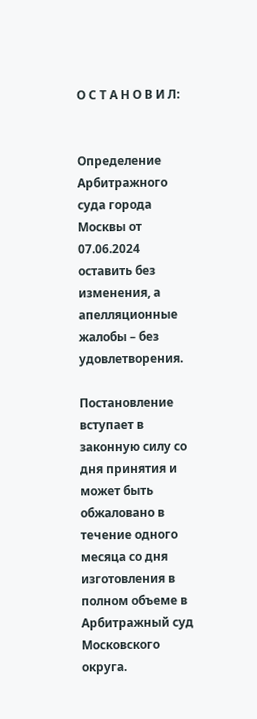О С Т А Н О В И Л:


Определение Арбитражного суда города Москвы от 07.06.2024 оставить без изменения, а апелляционные жалобы – без удовлетворения.

Постановление вступает в законную силу со дня принятия и может быть обжаловано в течение одного месяца со дня изготовления в полном объеме в Арбитражный суд Московского округа.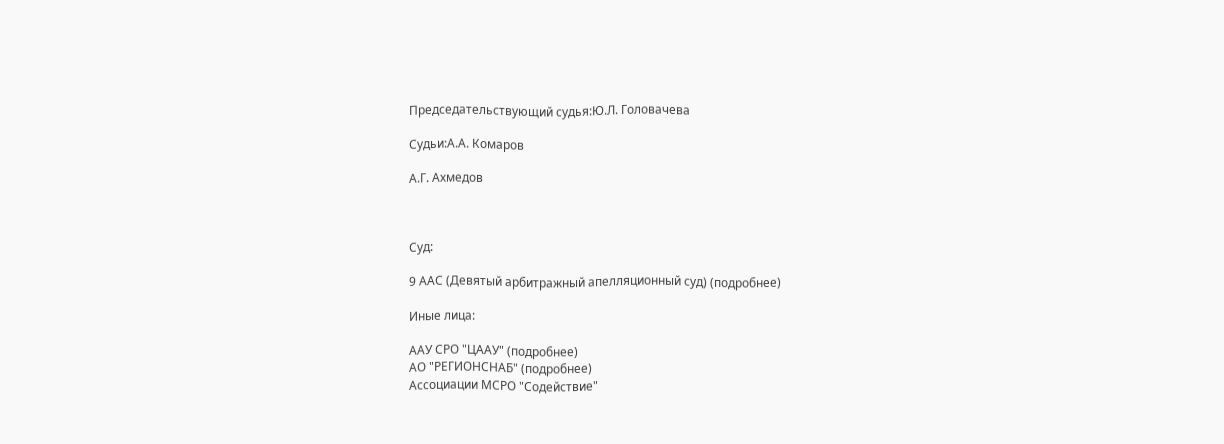Председательствующий судья:Ю.Л. Головачева

Судьи:А.А. Комаров

А.Г. Ахмедов



Суд:

9 ААС (Девятый арбитражный апелляционный суд) (подробнее)

Иные лица:

ААУ СРО "ЦААУ" (подробнее)
АО "РЕГИОНСНАБ" (подробнее)
Ассоциации МСРО "Содействие"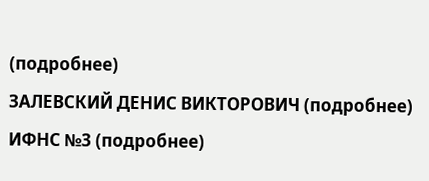(подробнее)
ЗАЛЕВСКИЙ ДЕНИС ВИКТОРОВИЧ (подробнее)
ИФНС №3 (подробнее)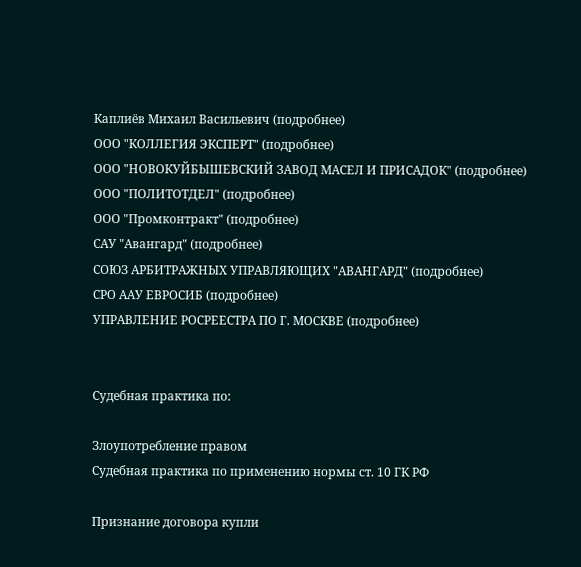Каплиёв Михаил Васильевич (подробнее)
ООО "КОЛЛЕГИЯ ЭКСПЕРТ" (подробнее)
ООО "НОВОКУЙБЫШЕВСКИЙ ЗАВОД МАСЕЛ И ПРИСАДОК" (подробнее)
ООО "ПОЛИТОТДЕЛ" (подробнее)
ООО "Промконтракт" (подробнее)
САУ "Авангард" (подробнее)
СОЮЗ АРБИТРАЖНЫХ УПРАВЛЯЮЩИХ "АВАНГАРД" (подробнее)
СРО ААУ ЕВРОСИБ (подробнее)
УПРАВЛЕНИЕ РОСРЕЕСТРА ПО Г. МОСКВЕ (подробнее)


Судебная практика по:

Злоупотребление правом
Судебная практика по применению нормы ст. 10 ГК РФ

Признание договора купли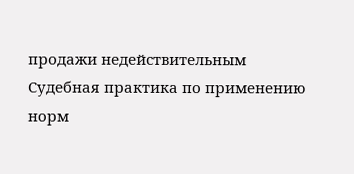продажи недействительным
Судебная практика по применению норм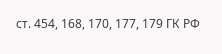ст. 454, 168, 170, 177, 179 ГК РФ